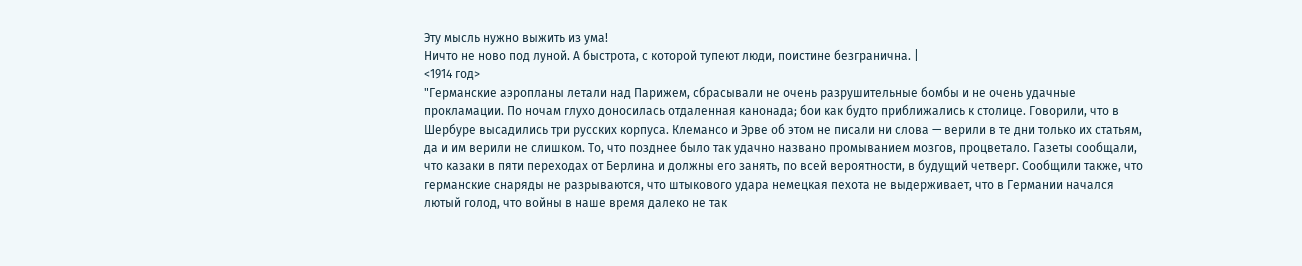Эту мысль нужно выжить из ума!
Ничто не ново под луной. А быстрота, с которой тупеют люди, поистине безгранична. |
<1914 год>
"Германские аэропланы летали над Парижем, сбрасывали не очень разрушительные бомбы и не очень удачные прокламации. По ночам глухо доносилась отдаленная канонада; бои как будто приближались к столице. Говорили, что в Шербуре высадились три русских корпуса. Клемансо и Эрве об этом не писали ни слова — верили в те дни только их статьям, да и им верили не слишком. То, что позднее было так удачно названо промыванием мозгов, процветало. Газеты сообщали, что казаки в пяти переходах от Берлина и должны его занять, по всей вероятности, в будущий четверг. Сообщили также, что германские снаряды не разрываются, что штыкового удара немецкая пехота не выдерживает, что в Германии начался лютый голод, что войны в наше время далеко не так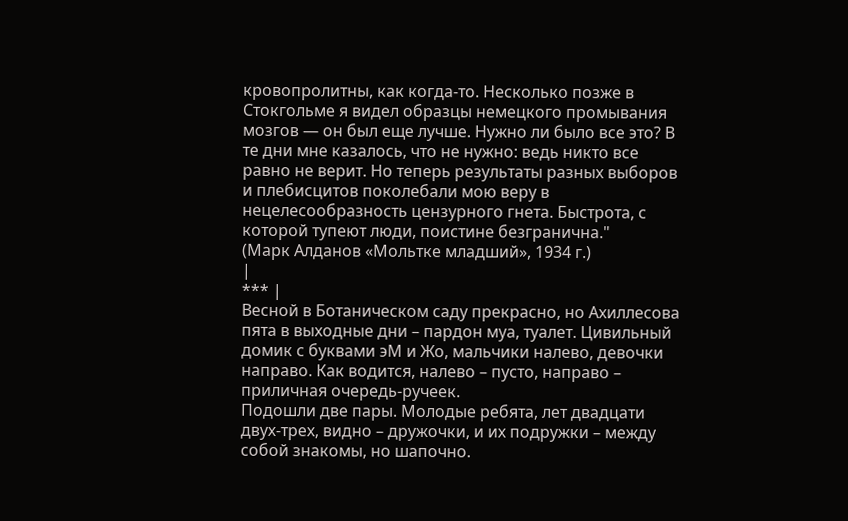кровопролитны, как когда-то. Несколько позже в Стокгольме я видел образцы немецкого промывания мозгов — он был еще лучше. Нужно ли было все это? В те дни мне казалось, что не нужно: ведь никто все равно не верит. Но теперь результаты разных выборов и плебисцитов поколебали мою веру в нецелесообразность цензурного гнета. Быстрота, с которой тупеют люди, поистине безгранична."
(Марк Алданов «Мольтке младший», 1934 г.)
|
*** |
Весной в Ботаническом саду прекрасно, но Ахиллесова пята в выходные дни – пардон муа, туалет. Цивильный домик с буквами эМ и Жо, мальчики налево, девочки направо. Как водится, налево – пусто, направо – приличная очередь-ручеек.
Подошли две пары. Молодые ребята, лет двадцати двух-трех, видно – дружочки, и их подружки – между собой знакомы, но шапочно.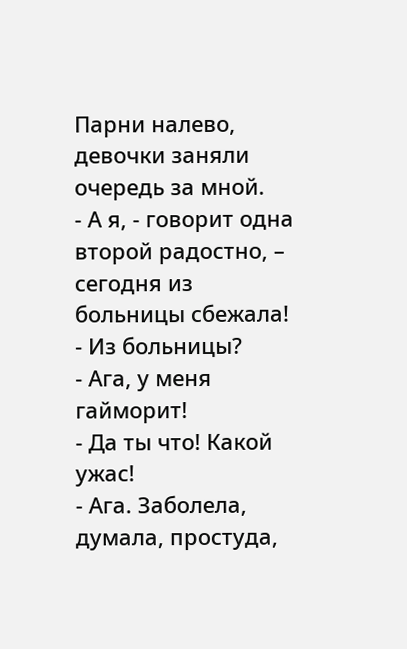Парни налево, девочки заняли очередь за мной.
- А я, - говорит одна второй радостно, – сегодня из больницы сбежала!
- Из больницы?
- Ага, у меня гайморит!
- Да ты что! Какой ужас!
- Ага. Заболела, думала, простуда,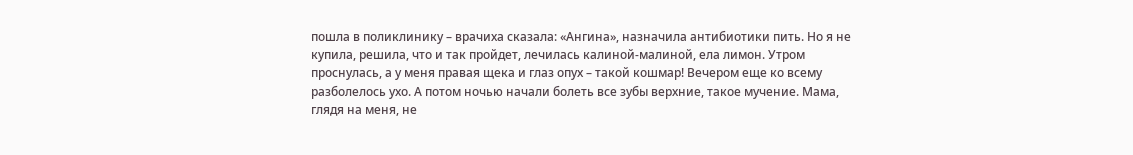пошла в поликлинику – врачиха сказала: «Ангина», назначила антибиотики пить. Но я не купила, решила, что и так пройдет, лечилась калиной-малиной, ела лимон. Утром проснулась, а у меня правая щека и глаз опух – такой кошмар! Вечером еще ко всему разболелось ухо. А потом ночью начали болеть все зубы верхние, такое мучение. Мама, глядя на меня, не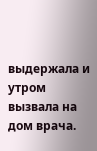выдержала и утром вызвала на дом врача.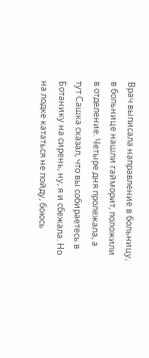Врач выписала направление в больницу, в больнице нашли гайморит, положили в отделение. Четыре дня пролежала, а тут Сашка сказал, что вы собираетесь в Ботанику на сирень, ну, я и сбежала. Но на лодке кататься не пойду, боюсь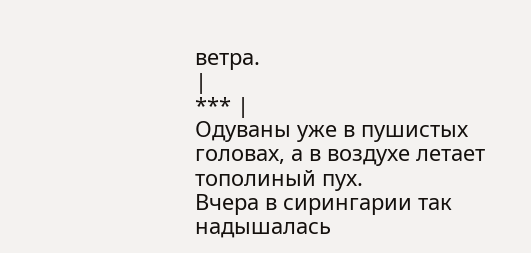ветра.
|
*** |
Одуваны уже в пушистых головах, а в воздухе летает тополиный пух.
Вчера в сирингарии так надышалась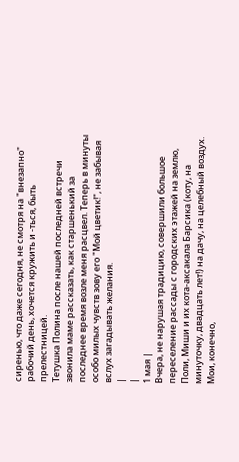сиренью, что даже сегодня, не смотря на "внезапно" рабочий день, хочется кружить и -ться, быть прелестницей.
Тетушка Полина после нашей последней встречи звонила маме рассказать, как старшенький за последнее время возле меня расцвел. Теперь в минуты особо милых чувств зову его "Мой цветик!", не забывая вслух загадывать желания.
|
|
1 мая |
Вчера, не нарушая традицию, совершили большое переселение рассады с городских этажей на землю, Поли, Миши и их кота-аксакала Барсика (коту, на минуточку, двадцать лет!) на дачу, на целебный воздух. Мои, конечно,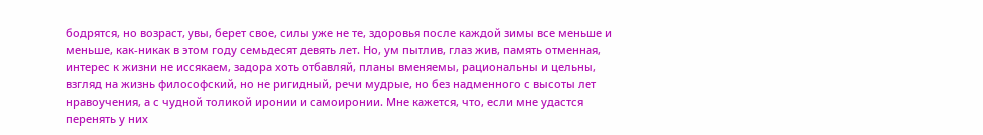бодрятся, но возраст, увы, берет свое, силы уже не те, здоровья после каждой зимы все меньше и меньше, как-никак в этом году семьдесят девять лет. Но, ум пытлив, глаз жив, память отменная, интерес к жизни не иссякаем, задора хоть отбавляй, планы вменяемы, рациональны и цельны, взгляд на жизнь философский, но не ригидный, речи мудрые, но без надменного с высоты лет нравоучения, а с чудной толикой иронии и самоиронии. Мне кажется, что, если мне удастся перенять у них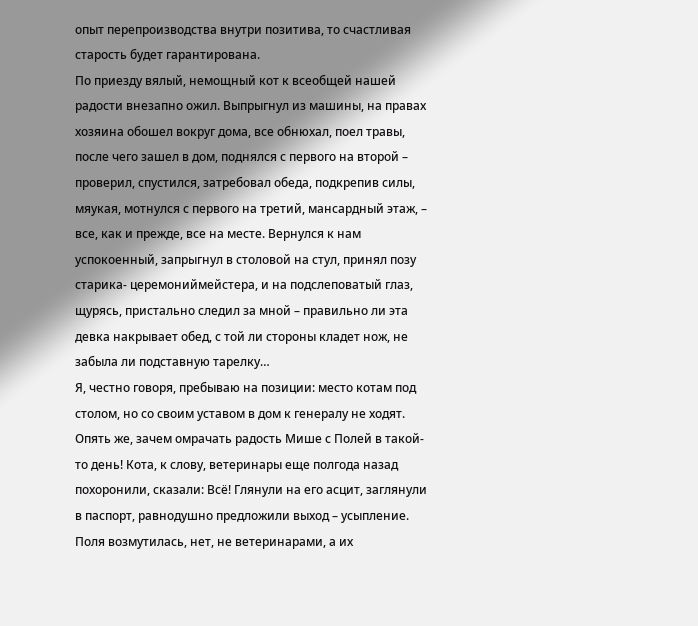опыт перепроизводства внутри позитива, то счастливая старость будет гарантирована.
По приезду вялый, немощный кот к всеобщей нашей радости внезапно ожил. Выпрыгнул из машины, на правах хозяина обошел вокруг дома, все обнюхал, поел травы, после чего зашел в дом, поднялся с первого на второй – проверил, спустился, затребовал обеда, подкрепив силы, мяукая, мотнулся с первого на третий, мансардный этаж, – все, как и прежде, все на месте. Вернулся к нам успокоенный, запрыгнул в столовой на стул, принял позу старика- церемониймейстера, и на подслеповатый глаз, щурясь, пристально следил за мной – правильно ли эта девка накрывает обед, с той ли стороны кладет нож, не забыла ли подставную тарелку…
Я, честно говоря, пребываю на позиции: место котам под столом, но со своим уставом в дом к генералу не ходят. Опять же, зачем омрачать радость Мише с Полей в такой-то день! Кота, к слову, ветеринары еще полгода назад похоронили, сказали: Всё! Глянули на его асцит, заглянули в паспорт, равнодушно предложили выход – усыпление. Поля возмутилась, нет, не ветеринарами, а их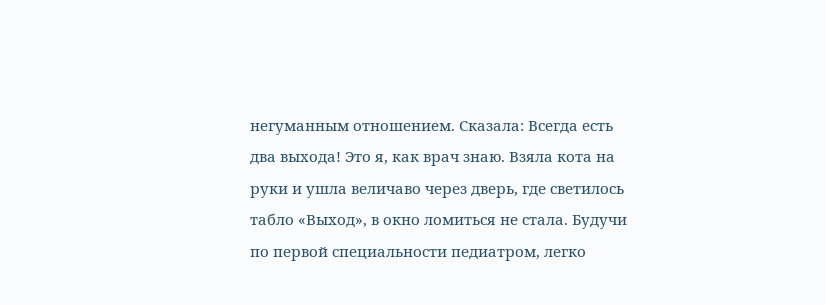негуманным отношением. Сказала: Всегда есть два выхода! Это я, как врач знаю. Взяла кота на руки и ушла величаво через дверь, где светилось табло «Выход», в окно ломиться не стала. Будучи по первой специальности педиатром, легко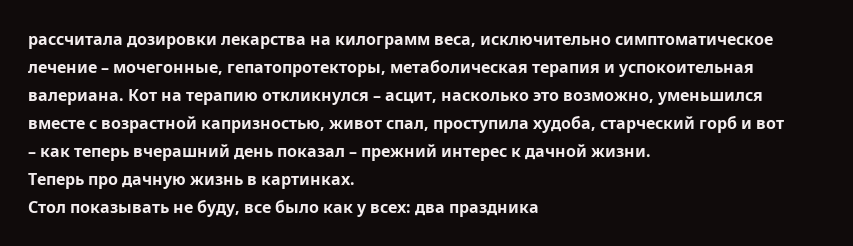рассчитала дозировки лекарства на килограмм веса, исключительно симптоматическое лечение – мочегонные, гепатопротекторы, метаболическая терапия и успокоительная валериана. Кот на терапию откликнулся – асцит, насколько это возможно, уменьшился вместе с возрастной капризностью, живот спал, проступила худоба, старческий горб и вот – как теперь вчерашний день показал – прежний интерес к дачной жизни.
Теперь про дачную жизнь в картинках.
Стол показывать не буду, все было как у всех: два праздника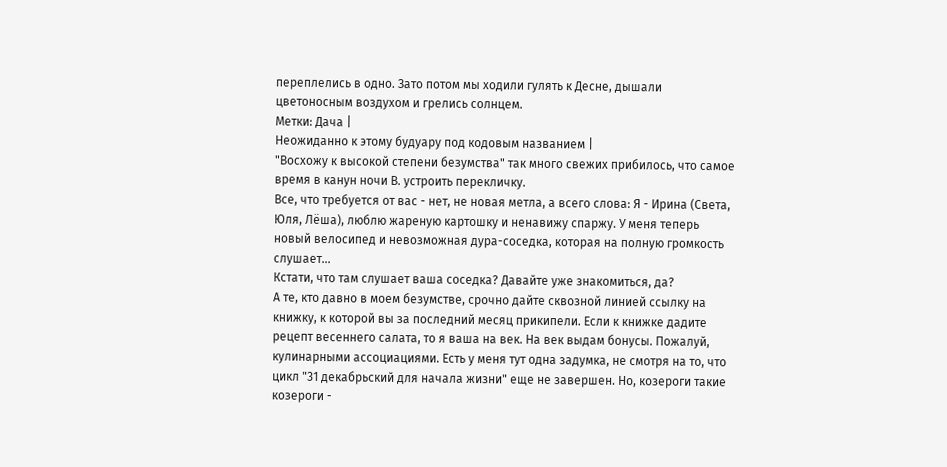переплелись в одно. Зато потом мы ходили гулять к Десне, дышали цветоносным воздухом и грелись солнцем.
Метки: Дача |
Неожиданно к этому будуару под кодовым названием |
"Восхожу к высокой степени безумства" так много свежих прибилось, что самое время в канун ночи В. устроить перекличку.
Все, что требуется от вас - нет, не новая метла, а всего слова: Я - Ирина (Света, Юля, Лёша), люблю жареную картошку и ненавижу спаржу. У меня теперь новый велосипед и невозможная дура-соседка, которая на полную громкость слушает...
Кстати, что там слушает ваша соседка? Давайте уже знакомиться, да?
А те, кто давно в моем безумстве, срочно дайте сквозной линией ссылку на книжку, к которой вы за последний месяц прикипели. Если к книжке дадите рецепт весеннего салата, то я ваша на век. На век выдам бонусы. Пожалуй, кулинарными ассоциациями. Есть у меня тут одна задумка, не смотря на то, что цикл "31 декабрьский для начала жизни" еще не завершен. Но, козероги такие козероги -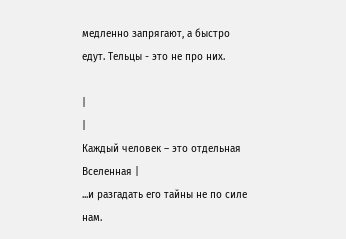медленно запрягают, а быстро едут. Тельцы - это не про них.

|
|
Каждый человек – это отдельная Вселенная |
...и разгадать его тайны не по силе нам.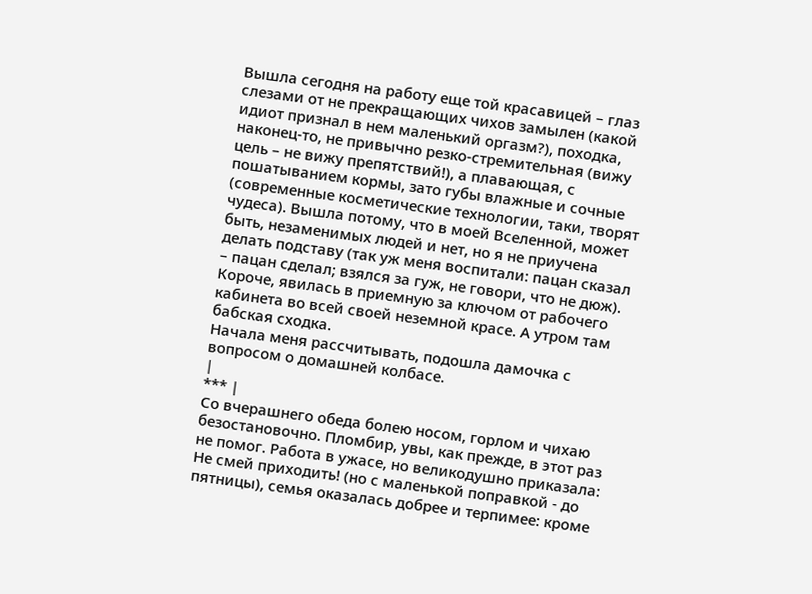Вышла сегодня на работу еще той красавицей – глаз слезами от не прекращающих чихов замылен (какой идиот признал в нем маленький оргазм?), походка, наконец-то, не привычно резко-стремительная (вижу цель – не вижу препятствий!), а плавающая, с пошатыванием кормы, зато губы влажные и сочные (современные косметические технологии, таки, творят чудеса). Вышла потому, что в моей Вселенной, может быть, незаменимых людей и нет, но я не приучена делать подставу (так уж меня воспитали: пацан сказал – пацан сделал; взялся за гуж, не говори, что не дюж).
Короче, явилась в приемную за ключом от рабочего кабинета во всей своей неземной красе. А утром там бабская сходка.
Начала меня рассчитывать, подошла дамочка с вопросом о домашней колбасе.
|
*** |
Со вчерашнего обеда болею носом, горлом и чихаю безостановочно. Пломбир, увы, как прежде, в этот раз не помог. Работа в ужасе, но великодушно приказала: Не смей приходить! (но с маленькой поправкой - до пятницы), семья оказалась добрее и терпимее: кроме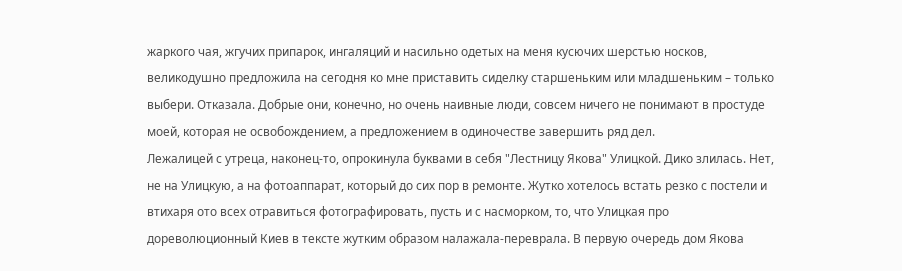жаркого чая, жгучих припарок, ингаляций и насильно одетых на меня кусючих шерстью носков, великодушно предложила на сегодня ко мне приставить сиделку старшеньким или младшеньким – только выбери. Отказала. Добрые они, конечно, но очень наивные люди, совсем ничего не понимают в простуде моей, которая не освобождением, а предложением в одиночестве завершить ряд дел.
Лежалицей с утреца, наконец-то, опрокинула буквами в себя "Лестницу Якова" Улицкой. Дико злилась. Нет, не на Улицкую, а на фотоаппарат, который до сих пор в ремонте. Жутко хотелось встать резко с постели и втихаря ото всех отравиться фотографировать, пусть и с насморком, то, что Улицкая про дореволюционный Киев в тексте жутким образом налажала-переврала. В первую очередь дом Якова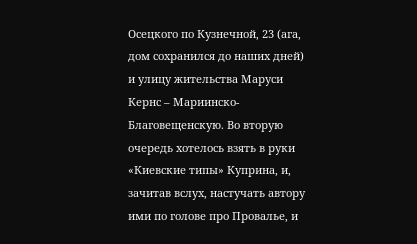Осецкого по Кузнечной, 23 (ага, дом сохранился до наших дней) и улицу жительства Маруси Кернс – Мариинско-Благовещенскую. Во вторую очередь хотелось взять в руки «Киевские типы» Куприна, и, зачитав вслух, настучать автору ими по голове про Провалье, и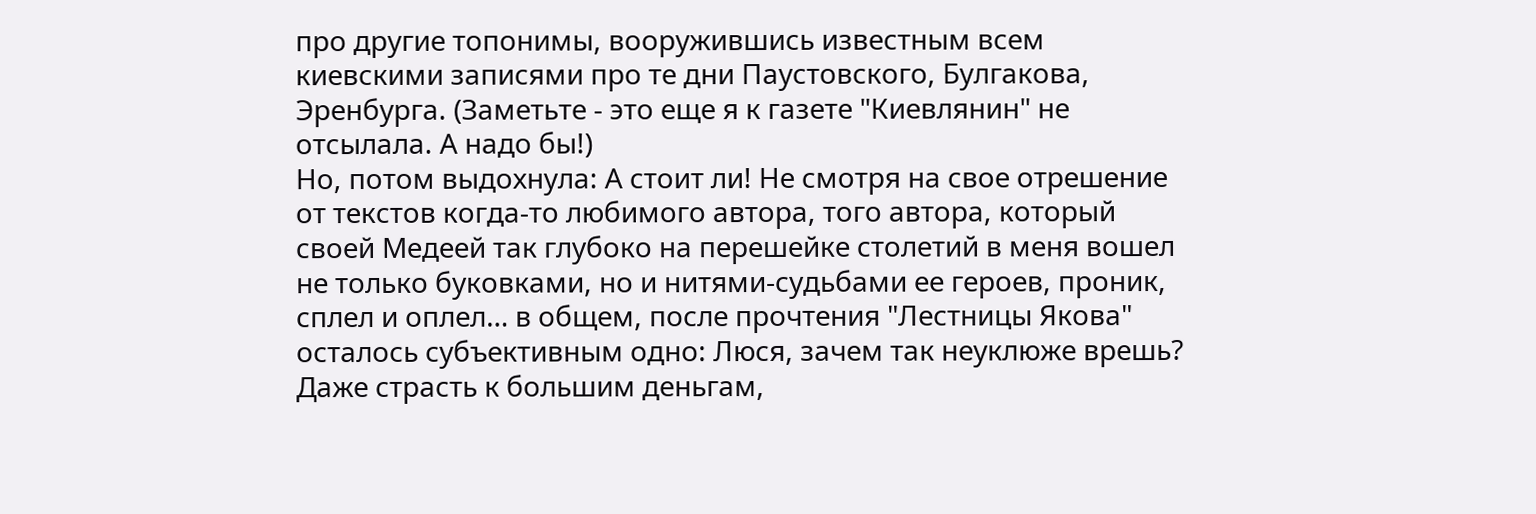про другие топонимы, вооружившись известным всем киевскими записями про те дни Паустовского, Булгакова, Эренбурга. (Заметьте - это еще я к газете "Киевлянин" не отсылала. А надо бы!)
Но, потом выдохнула: А стоит ли! Не смотря на свое отрешение от текстов когда-то любимого автора, того автора, который своей Медеей так глубоко на перешейке столетий в меня вошел не только буковками, но и нитями-судьбами ее героев, проник, сплел и оплел… в общем, после прочтения "Лестницы Якова" осталось субъективным одно: Люся, зачем так неуклюже врешь? Даже страсть к большим деньгам,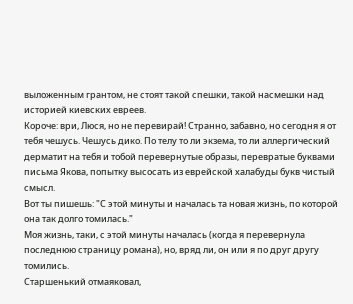выложенным грантом, не стоят такой спешки, такой насмешки над историей киевских евреев.
Короче: ври, Люся, но не перевирай! Странно, забавно, но сегодня я от тебя чешусь. Чешусь дико. По телу то ли экзема, то ли аллергический дерматит на тебя и тобой перевернутые образы, перевратые буквами письма Якова, попытку высосать из еврейской халабуды букв чистый смысл.
Вот ты пишешь: "С этой минуты и началась та новая жизнь, по которой она так долго томилась."
Моя жизнь, таки, с этой минуты началась (когда я перевернула последнюю страницу романа), но, вряд ли, он или я по друг другу томились.
Старшенький отмаяковал,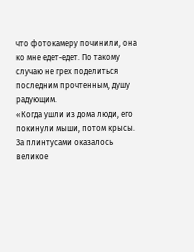что фотокамеру починили, она ко мне едет-едет. По такому случаю не грех поделиться последним прочтенным, душу радующим.
«Когда ушли из дома люди, его покинули мыши, потом крысы. За плинтусами оказалось великое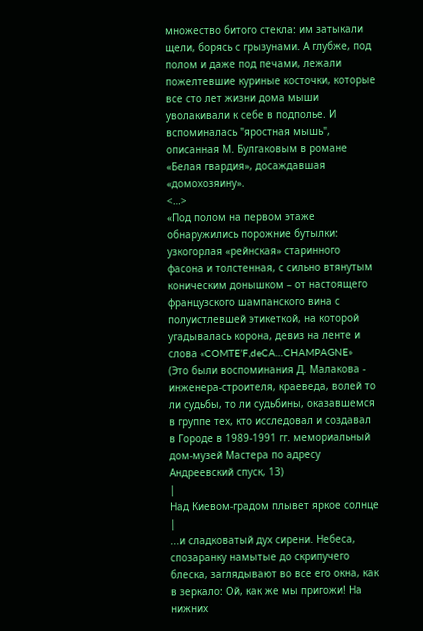множество битого стекла: им затыкали щели, борясь с грызунами. А глубже, под полом и даже под печами, лежали пожелтевшие куриные косточки, которые все сто лет жизни дома мыши уволакивали к себе в подполье. И вспоминалась "яростная мышь", описанная М. Булгаковым в романе «Белая гвардия», досаждавшая «домохозяину».
<…>
«Под полом на первом этаже обнаружились порожние бутылки: узкогорлая «рейнская» старинного фасона и толстенная, с сильно втянутым коническим донышком – от настоящего французского шампанского вина с полуистлевшей этикеткой, на которой угадывалась корона, девиз на ленте и слова «COMTE’F,deCA…CHAMPAGNE»
(Это были воспоминания Д. Малакова - инженера-строителя, краеведа, волей то ли судьбы, то ли судьбины, оказавшемся в группе тех, кто исследовал и создавал в Городе в 1989-1991 гг. мемориальный дом-музей Мастера по адресу Андреевский спуск, 13)
|
Над Киевом-градом плывет яркое солнце |
...и сладковатый дух сирени. Небеса, спозаранку намытые до скрипучего блеска, заглядывают во все его окна, как в зеркало: Ой, как же мы пригожи! На нижних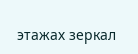этажах зеркал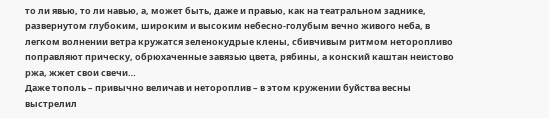то ли явью, то ли навью, а, может быть, даже и правью, как на театральном заднике, развернутом глубоким, широким и высоким небесно-голубым вечно живого неба, в легком волнении ветра кружатся зеленокудрые клены, сбивчивым ритмом неторопливо поправляют прическу, обрюхаченные завязью цвета, рябины, а конский каштан неистово ржа, жжет свои свечи…
Даже тополь – привычно величав и нетороплив – в этом кружении буйства весны выстрелил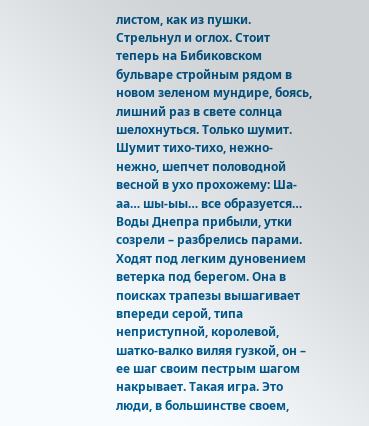листом, как из пушки. Стрельнул и оглох. Стоит теперь на Бибиковском бульваре стройным рядом в новом зеленом мундире, боясь, лишний раз в свете солнца шелохнуться. Только шумит. Шумит тихо-тихо, нежно-нежно, шепчет половодной весной в ухо прохожему: Ша-аа… шы-ыы… все образуется…
Воды Днепра прибыли, утки созрели – разбрелись парами. Ходят под легким дуновением ветерка под берегом. Она в поисках трапезы вышагивает впереди серой, типа неприступной, королевой, шатко-валко виляя гузкой, он – ее шаг своим пестрым шагом накрывает. Такая игра. Это люди, в большинстве своем,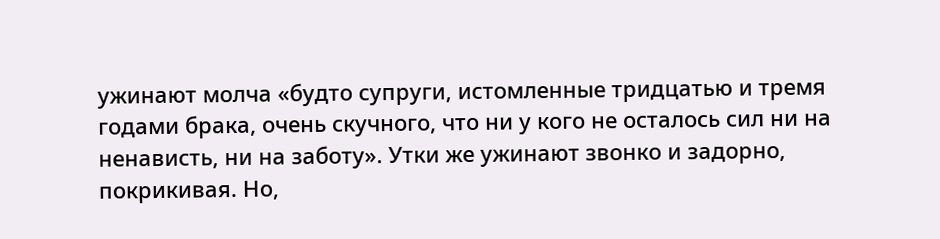ужинают молча «будто супруги, истомленные тридцатью и тремя годами брака, очень скучного, что ни у кого не осталось сил ни на ненависть, ни на заботу». Утки же ужинают звонко и задорно, покрикивая. Но,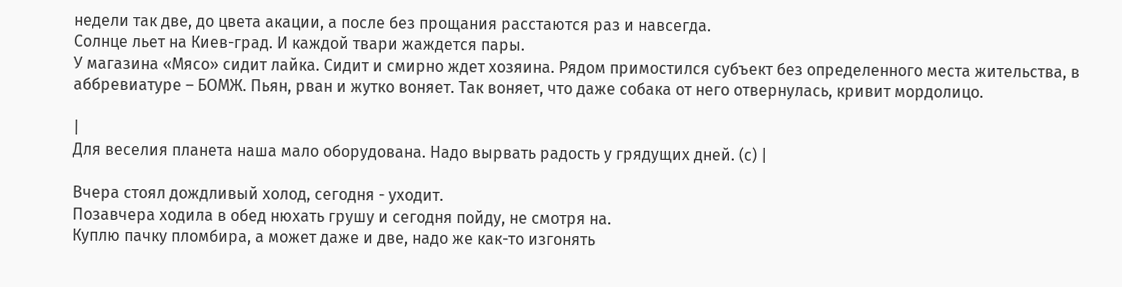недели так две, до цвета акации, а после без прощания расстаются раз и навсегда.
Солнце льет на Киев-град. И каждой твари жаждется пары.
У магазина «Мясо» сидит лайка. Сидит и смирно ждет хозяина. Рядом примостился субъект без определенного места жительства, в аббревиатуре – БОМЖ. Пьян, рван и жутко воняет. Так воняет, что даже собака от него отвернулась, кривит мордолицо.

|
Для веселия планета наша мало оборудована. Надо вырвать радость у грядущих дней. (с) |

Вчера стоял дождливый холод, сегодня - уходит.
Позавчера ходила в обед нюхать грушу и сегодня пойду, не смотря на.
Куплю пачку пломбира, а может даже и две, надо же как-то изгонять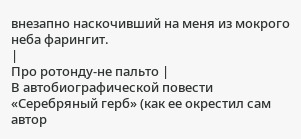внезапно наскочивший на меня из мокрого неба фарингит.
|
Про ротонду-не пальто |
В автобиографической повести «Серебряный герб» (как ее окрестил сам автор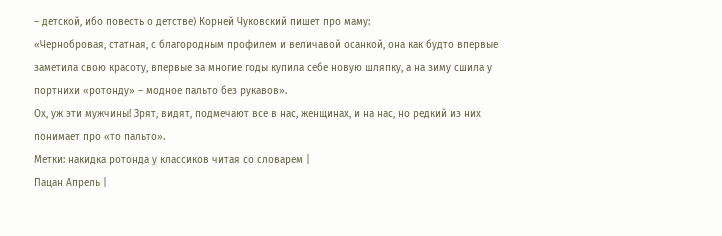– детской, ибо повесть о детстве) Корней Чуковский пишет про маму:
«Чернобровая, статная, с благородным профилем и величавой осанкой, она как будто впервые заметила свою красоту, впервые за многие годы купила себе новую шляпку, а на зиму сшила у портнихи «ротонду» – модное пальто без рукавов».
Ох, уж эти мужчины! Зрят, видят, подмечают все в нас, женщинах, и на нас, но редкий из них понимает про «то пальто».
Метки: накидка ротонда у классиков читая со словарем |
Пацан Апрель |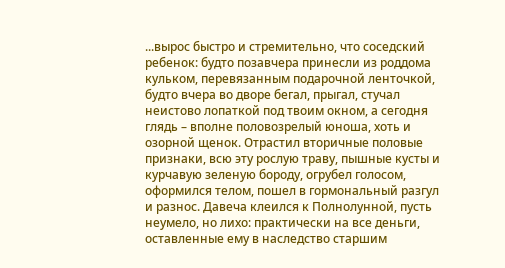...вырос быстро и стремительно, что соседский ребенок: будто позавчера принесли из роддома кульком, перевязанным подарочной ленточкой, будто вчера во дворе бегал, прыгал, стучал неистово лопаткой под твоим окном, а сегодня глядь – вполне половозрелый юноша, хоть и озорной щенок. Отрастил вторичные половые признаки, всю эту рослую траву, пышные кусты и курчавую зеленую бороду, огрубел голосом, оформился телом, пошел в гормональный разгул и разнос. Давеча клеился к Полнолунной, пусть неумело, но лихо: практически на все деньги, оставленные ему в наследство старшим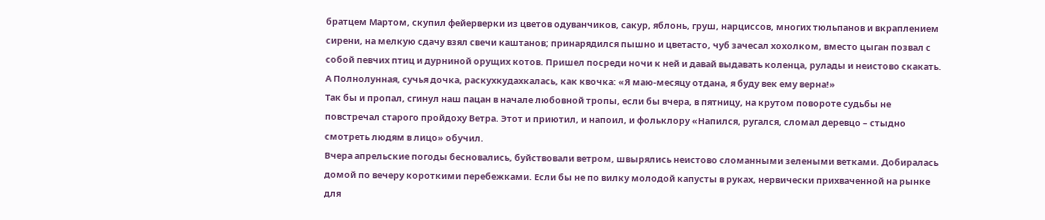братцем Мартом, скупил фейерверки из цветов одуванчиков, сакур, яблонь, груш, нарциссов, многих тюльпанов и вкраплением сирени, на мелкую сдачу взял свечи каштанов; принарядился пышно и цветасто, чуб зачесал хохолком, вместо цыган позвал с собой певчих птиц и дурниной орущих котов. Пришел посреди ночи к ней и давай выдавать коленца, рулады и неистово скакать. А Полнолунная, сучья дочка, раскухкудахкалась, как квочка: «Я маю-месяцу отдана, я буду век ему верна!»
Так бы и пропал, сгинул наш пацан в начале любовной тропы, если бы вчера, в пятницу, на крутом повороте судьбы не повстречал старого пройдоху Ветра. Этот и приютил, и напоил, и фольклору «Напился, ругался, сломал деревцо – стыдно смотреть людям в лицо» обучил.
Вчера апрельские погоды бесновались, буйствовали ветром, швырялись неистово сломанными зелеными ветками. Добиралась домой по вечеру короткими перебежками. Если бы не по вилку молодой капусты в руках, нервически прихваченной на рынке для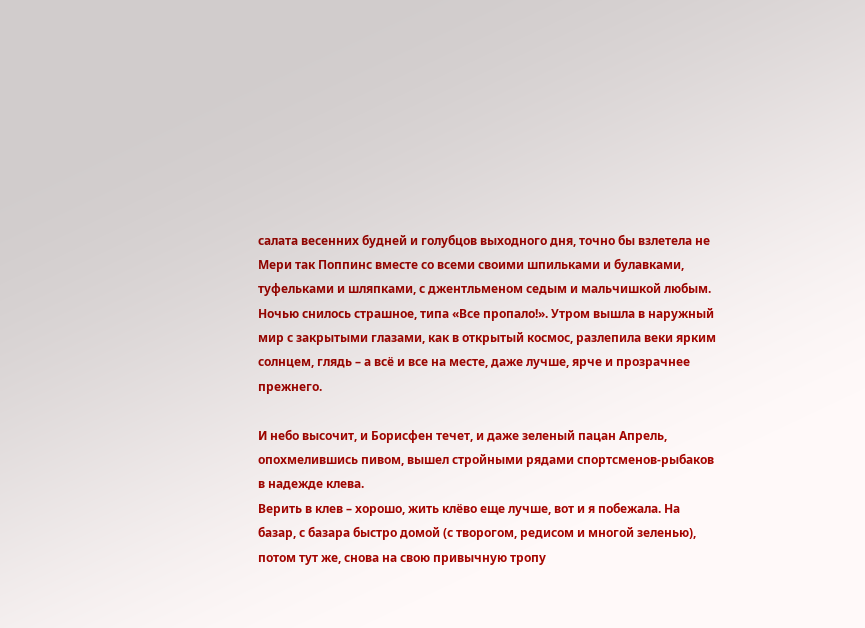салата весенних будней и голубцов выходного дня, точно бы взлетела не Мери так Поппинс вместе со всеми своими шпильками и булавками, туфельками и шляпками, с джентльменом седым и мальчишкой любым.
Ночью снилось страшное, типа «Все пропало!». Утром вышла в наружный мир с закрытыми глазами, как в открытый космос, разлепила веки ярким солнцем, глядь – а всё и все на месте, даже лучше, ярче и прозрачнее прежнего.

И небо высочит, и Борисфен течет, и даже зеленый пацан Апрель, опохмелившись пивом, вышел стройными рядами спортсменов-рыбаков в надежде клева.
Верить в клев – хорошо, жить клёво еще лучше, вот и я побежала. На базар, с базара быстро домой (с творогом, редисом и многой зеленью), потом тут же, снова на свою привычную тропу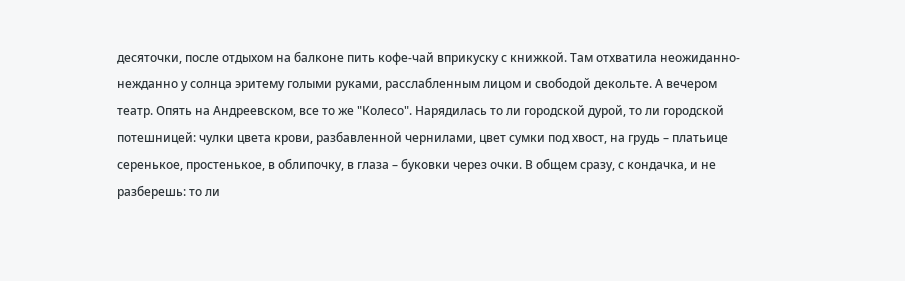десяточки, после отдыхом на балконе пить кофе-чай вприкуску с книжкой. Там отхватила неожиданно-нежданно у солнца эритему голыми руками, расслабленным лицом и свободой декольте. А вечером театр. Опять на Андреевском, все то же "Колесо". Нарядилась то ли городской дурой, то ли городской потешницей: чулки цвета крови, разбавленной чернилами, цвет сумки под хвост, на грудь – платьице серенькое, простенькое, в облипочку, в глаза – буковки через очки. В общем сразу, с кондачка, и не разберешь: то ли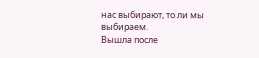нас выбирают, то ли мы выбираем.
Вышла после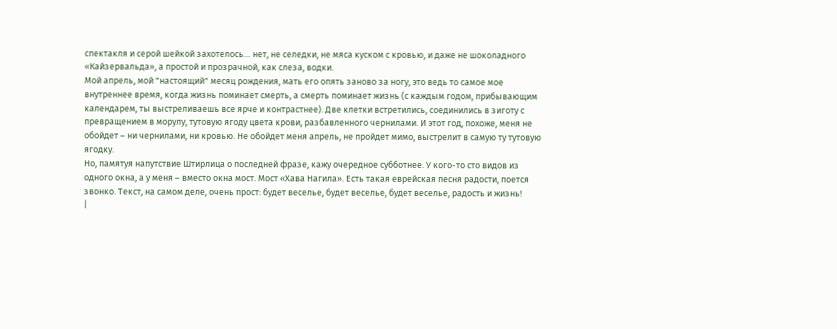спектакля и серой шейкой захотелось… нет, не селедки, не мяса куском с кровью, и даже не шоколадного «Кайзервальда», а простой и прозрачной, как слеза, водки.
Мой апрель, мой "настоящий" месяц рождения, мать его опять заново за ногу, это ведь то самое мое внутреннее время, когда жизнь поминает смерть, а смерть поминает жизнь (с каждым годом, прибывающим календарем, ты выстреливаешь все ярче и контрастнее). Две клетки встретились, соединились в зиготу с превращением в морулу, тутовую ягоду цвета крови, разбавленного чернилами. И этот год, похоже, меня не обойдет – ни чернилами, ни кровью. Не обойдет меня апрель, не пройдет мимо, выстрелит в самую ту тутовую ягодку.
Но, памятуя напутствие Штирлица о последней фразе, кажу очередное субботнее. У кого-то сто видов из одного окна, а у меня – вместо окна мост. Мост «Хава Нагила». Есть такая еврейская песня радости, поется звонко. Текст, на самом деле, очень прост: будет веселье, будет веселье, будет веселье, радость и жизнь!
|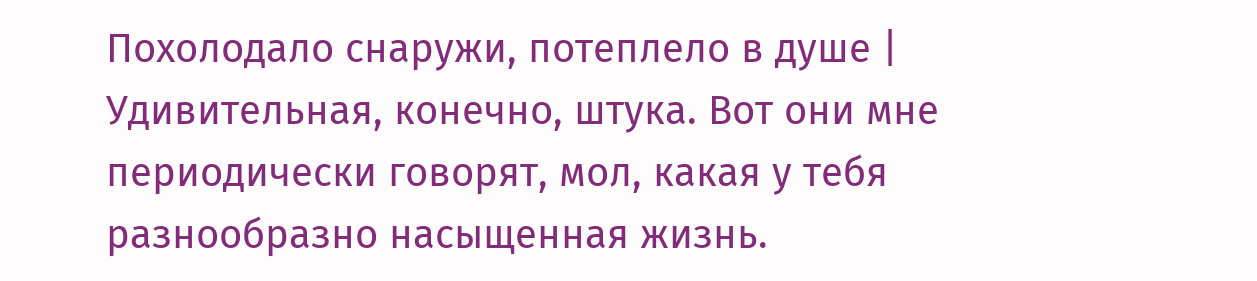Похолодало снаружи, потеплело в душе |
Удивительная, конечно, штука. Вот они мне периодически говорят, мол, какая у тебя разнообразно насыщенная жизнь.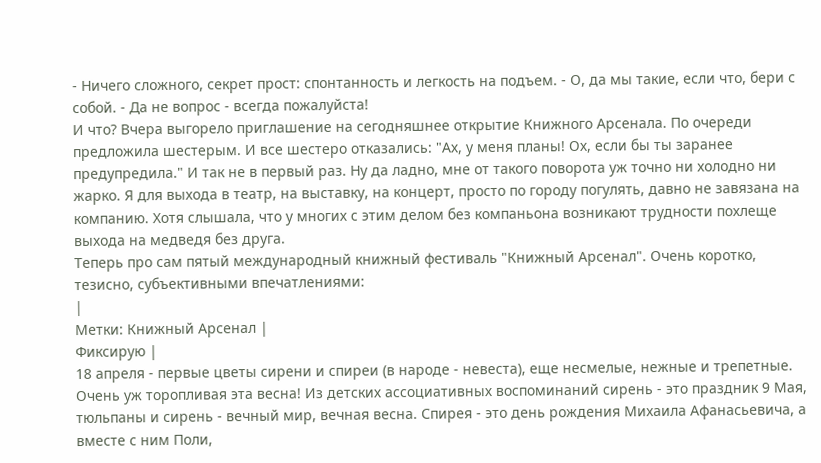- Ничего сложного, секрет прост: спонтанность и легкость на подъем. - О, да мы такие, если что, бери с собой. - Да не вопрос - всегда пожалуйста!
И что? Вчера выгорело приглашение на сегодняшнее открытие Книжного Арсенала. По очереди предложила шестерым. И все шестеро отказались: "Ах, у меня планы! Ох, если бы ты заранее предупредила." И так не в первый раз. Ну да ладно, мне от такого поворота уж точно ни холодно ни жарко. Я для выхода в театр, на выставку, на концерт, просто по городу погулять, давно не завязана на компанию. Хотя слышала, что у многих с этим делом без компаньона возникают трудности похлеще выхода на медведя без друга.
Теперь про сам пятый международный книжный фестиваль "Книжный Арсенал". Очень коротко, тезисно, субъективными впечатлениями:
|
Метки: Книжный Арсенал |
Фиксирую |
18 апреля - первые цветы сирени и спиреи (в народе - невеста), еще несмелые, нежные и трепетные. Очень уж торопливая эта весна! Из детских ассоциативных воспоминаний сирень - это праздник 9 Мая, тюльпаны и сирень - вечный мир, вечная весна. Спирея - это день рождения Михаила Афанасьевича, а вместе с ним Поли,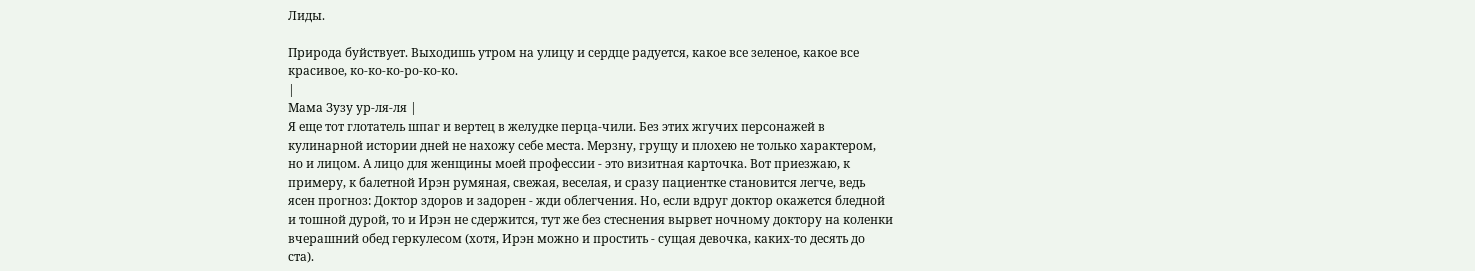Лиды.

Природа буйствует. Выходишь утром на улицу и сердце радуется, какое все зеленое, какое все красивое, ко-ко-ко-ро-ко-ко.
|
Мама Зузу ур-ля-ля |
Я еще тот глотатель шпаг и вертец в желудке перца-чили. Без этих жгучих персонажей в кулинарной истории дней не нахожу себе места. Мерзну, грущу и плохею не только характером, но и лицом. А лицо для женщины моей профессии - это визитная карточка. Вот приезжаю, к примеру, к балетной Ирэн румяная, свежая, веселая, и сразу пациентке становится легче, ведь ясен прогноз: Доктор здоров и задорен - жди облегчения. Но, если вдруг доктор окажется бледной и тошной дурой, то и Ирэн не сдержится, тут же без стеснения вырвет ночному доктору на коленки вчерашний обед геркулесом (хотя, Ирэн можно и простить - сущая девочка, каких-то десять до ста).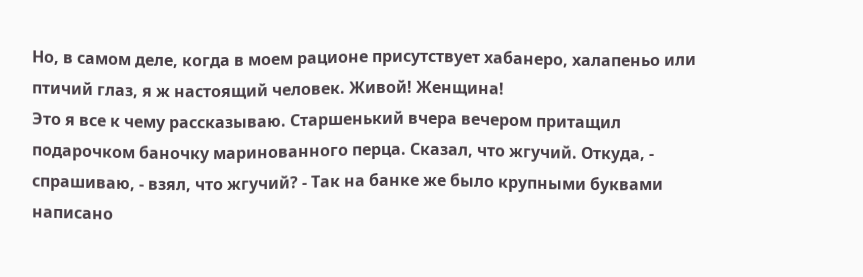Но, в самом деле, когда в моем рационе присутствует хабанеро, халапеньо или птичий глаз, я ж настоящий человек. Живой! Женщина!
Это я все к чему рассказываю. Старшенький вчера вечером притащил подарочком баночку маринованного перца. Сказал, что жгучий. Откуда, - спрашиваю, - взял, что жгучий? - Так на банке же было крупными буквами написано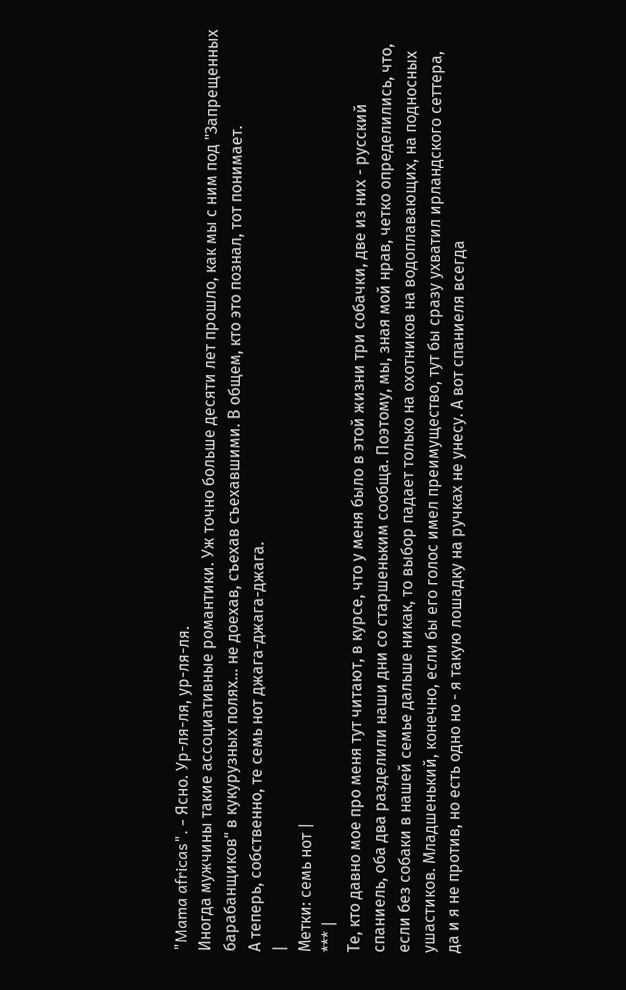"Mama africas". - Ясно. Ур-ля-ля, ур-ля-ля.
Иногда мужчины такие ассоциативные романтики. Уж точно больше десяти лет прошло, как мы с ним под "Запрещенных барабанщиков" в кукурузных полях... не доехав, съехав съехавшими. В общем, кто это познал, тот понимает.
А теперь, собственно, те семь нот джага-джага-джага.
|
Метки: семь нот |
*** |
Те, кто давно мое про меня тут читают, в курсе, что у меня было в этой жизни три собачки, две из них - русский спаниель, оба два разделили наши дни со старшеньким сообща. Поэтому, мы, зная мой нрав, четко определились, что, если без собаки в нашей семье дальше никак, то выбор падает только на охотников на водоплавающих, на подносных ушастиков. Младшенький, конечно, если бы его голос имел преимущество, тут бы сразу ухватил ирландского сеттера, да и я не против, но есть одно но - я такую лошадку на ручках не унесу. А вот спаниеля всегда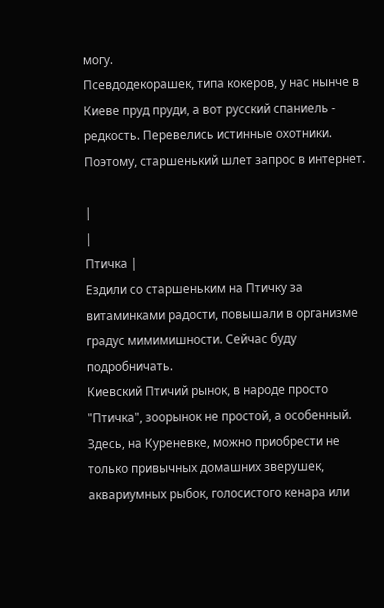могу.
Псевдодекорашек, типа кокеров, у нас нынче в Киеве пруд пруди, а вот русский спаниель - редкость. Перевелись истинные охотники. Поэтому, старшенький шлет запрос в интернет.

|
|
Птичка |
Ездили со старшеньким на Птичку за витаминками радости, повышали в организме градус мимимишности. Сейчас буду подробничать.
Киевский Птичий рынок, в народе просто "Птичка", зоорынок не простой, а особенный. Здесь, на Куреневке, можно приобрести не только привычных домашних зверушек, аквариумных рыбок, голосистого кенара или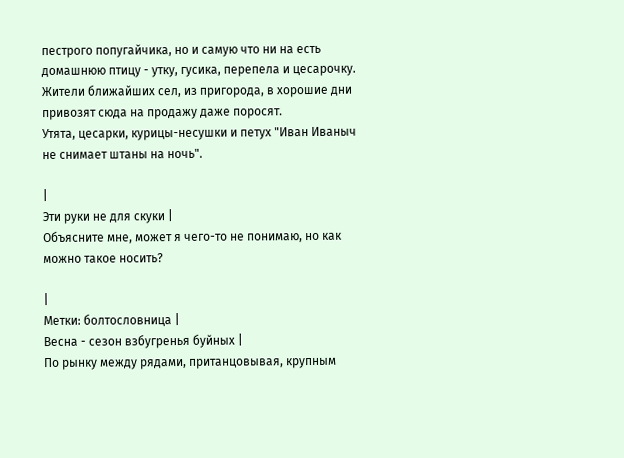пестрого попугайчика, но и самую что ни на есть домашнюю птицу - утку, гусика, перепела и цесарочку. Жители ближайших сел, из пригорода, в хорошие дни привозят сюда на продажу даже поросят.
Утята, цесарки, курицы-несушки и петух "Иван Иваныч не снимает штаны на ночь".

|
Эти руки не для скуки |
Объясните мне, может я чего-то не понимаю, но как можно такое носить?

|
Метки: болтословница |
Весна - сезон взбугренья буйных |
По рынку между рядами, пританцовывая, крупным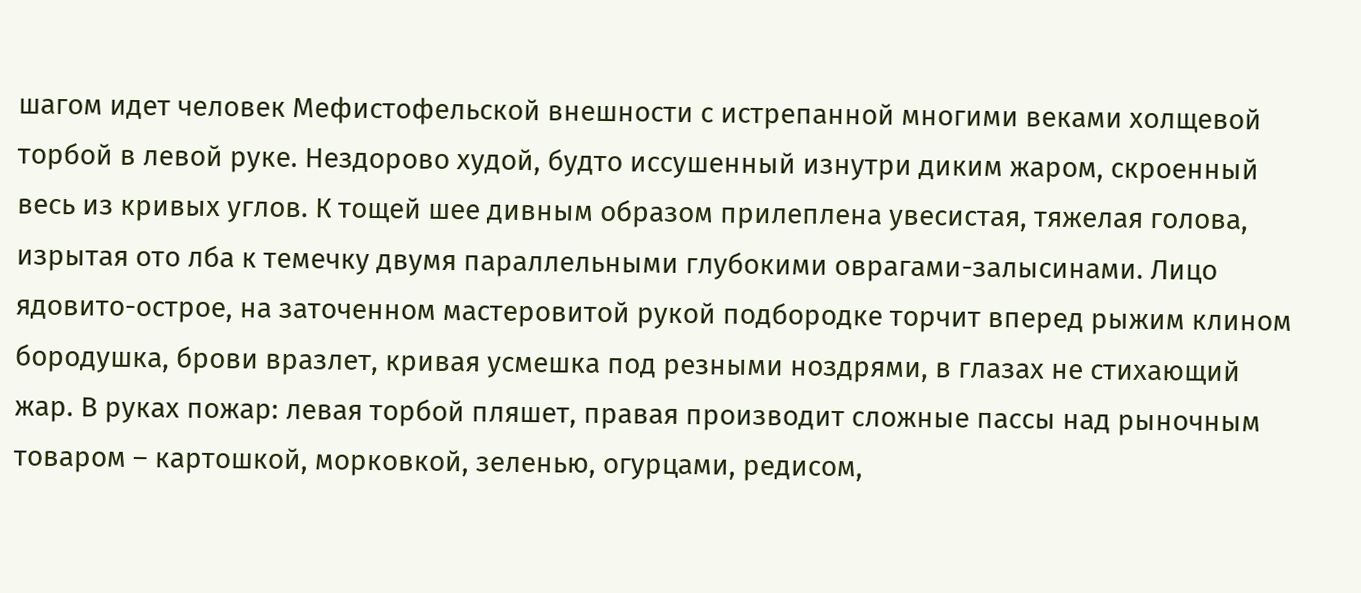шагом идет человек Мефистофельской внешности с истрепанной многими веками холщевой торбой в левой руке. Нездорово худой, будто иссушенный изнутри диким жаром, скроенный весь из кривых углов. К тощей шее дивным образом прилеплена увесистая, тяжелая голова, изрытая ото лба к темечку двумя параллельными глубокими оврагами-залысинами. Лицо ядовито-острое, на заточенном мастеровитой рукой подбородке торчит вперед рыжим клином бородушка, брови вразлет, кривая усмешка под резными ноздрями, в глазах не стихающий жар. В руках пожар: левая торбой пляшет, правая производит сложные пассы над рыночным товаром – картошкой, морковкой, зеленью, огурцами, редисом,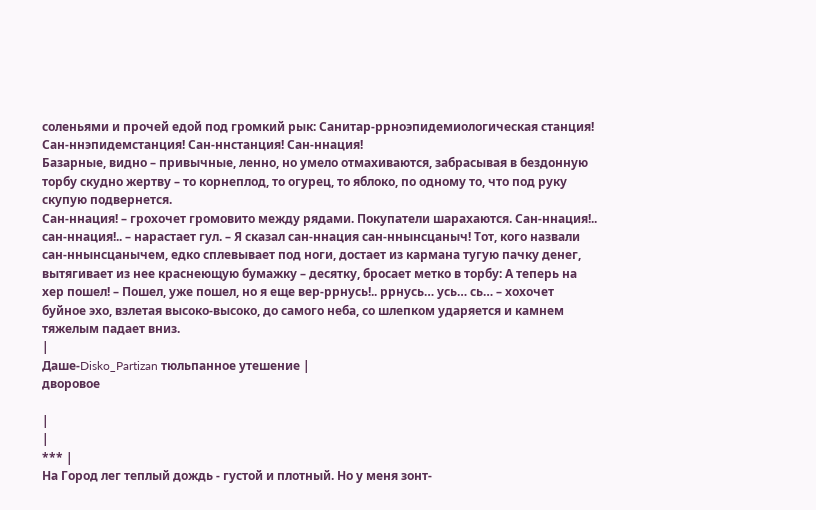соленьями и прочей едой под громкий рык: Санитар-ррноэпидемиологическая станция! Сан-ннэпидемстанция! Сан-ннстанция! Сан-ннация!
Базарные, видно – привычные, ленно, но умело отмахиваются, забрасывая в бездонную торбу скудно жертву – то корнеплод, то огурец, то яблоко, по одному то, что под руку скупую подвернется.
Сан-ннация! – грохочет громовито между рядами. Покупатели шарахаются. Сан-ннация!.. сан-ннация!.. – нарастает гул. – Я сказал сан-ннация сан-ннынсцаныч! Тот, кого назвали сан-ннынсцанычем, едко сплевывает под ноги, достает из кармана тугую пачку денег, вытягивает из нее краснеющую бумажку – десятку, бросает метко в торбу: А теперь на хер пошел! – Пошел, уже пошел, но я еще вер-ррнусь!.. ррнусь… усь… сь… – хохочет буйное эхо, взлетая высоко-высоко, до самого неба, со шлепком ударяется и камнем тяжелым падает вниз.
|
Даше-Disko_Partizan тюльпанное утешение |
дворовое

|
|
*** |
На Город лег теплый дождь - густой и плотный. Но у меня зонт-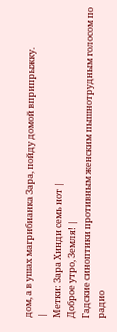дом, а в ушах магрибианка Зара, пойду домой вприпрыжку.
|
Метки: Зара Хинди семь нот |
Доброе утро, Земля! |
Гадские синоптики противным женским пышнотрудным голосом по радио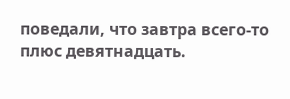поведали, что завтра всего-то плюс девятнадцать.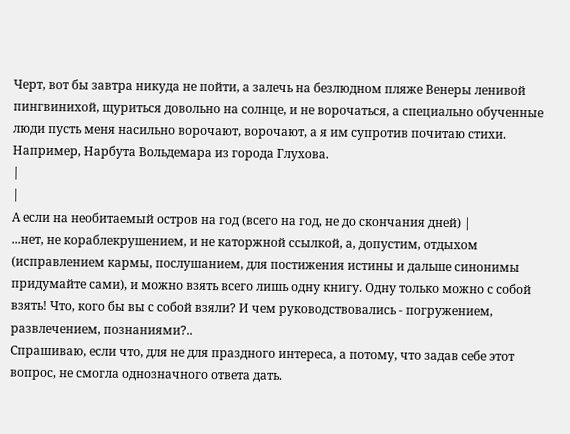Черт, вот бы завтра никуда не пойти, а залечь на безлюдном пляже Венеры ленивой пингвинихой, щуриться довольно на солнце, и не ворочаться, а специально обученные люди пусть меня насильно ворочают, ворочают, а я им супротив почитаю стихи. Например, Нарбута Вольдемара из города Глухова.
|
|
А если на необитаемый остров на год (всего на год, не до скончания дней) |
...нет, не кораблекрушением, и не каторжной ссылкой, а, допустим, отдыхом (исправлением кармы, послушанием, для постижения истины и дальше синонимы придумайте сами), и можно взять всего лишь одну книгу. Одну только можно с собой взять! Что, кого бы вы с собой взяли? И чем руководствовались - погружением, развлечением, познаниями?..
Спрашиваю, если что, для не для праздного интереса, а потому, что задав себе этот вопрос, не смогла однозначного ответа дать.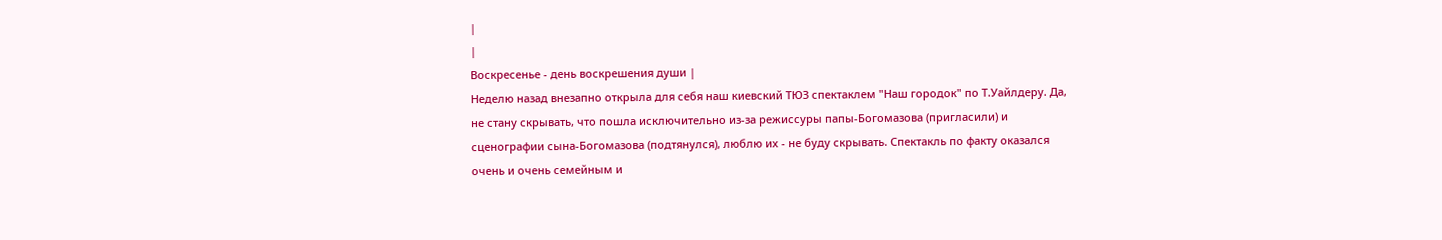|
|
Воскресенье - день воскрешения души |
Неделю назад внезапно открыла для себя наш киевский ТЮЗ спектаклем "Наш городок" по Т.Уайлдеру. Да, не стану скрывать, что пошла исключительно из-за режиссуры папы-Богомазова (пригласили) и сценографии сына-Богомазова (подтянулся), люблю их - не буду скрывать. Спектакль по факту оказался очень и очень семейным и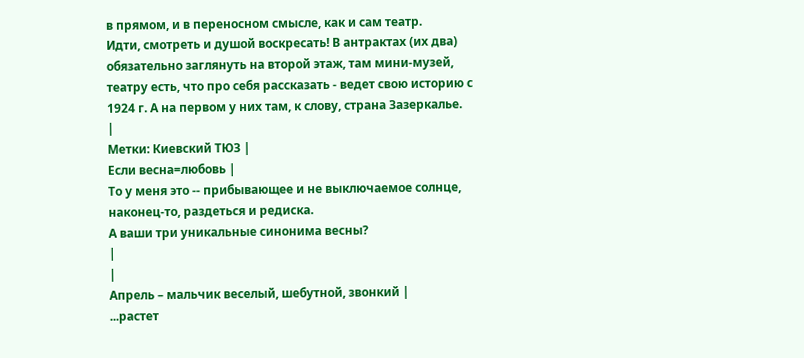в прямом, и в переносном смысле, как и сам театр.
Идти, смотреть и душой воскресать! В антрактах (их два) обязательно заглянуть на второй этаж, там мини-музей, театру есть, что про себя рассказать - ведет свою историю с 1924 г. А на первом у них там, к слову, страна Зазеркалье.
|
Метки: Киевский ТЮЗ |
Если весна=любовь |
То у меня это -- прибывающее и не выключаемое солнце, наконец-то, раздеться и редиска.
А ваши три уникальные синонима весны?
|
|
Апрель – мальчик веселый, шебутной, звонкий |
...растет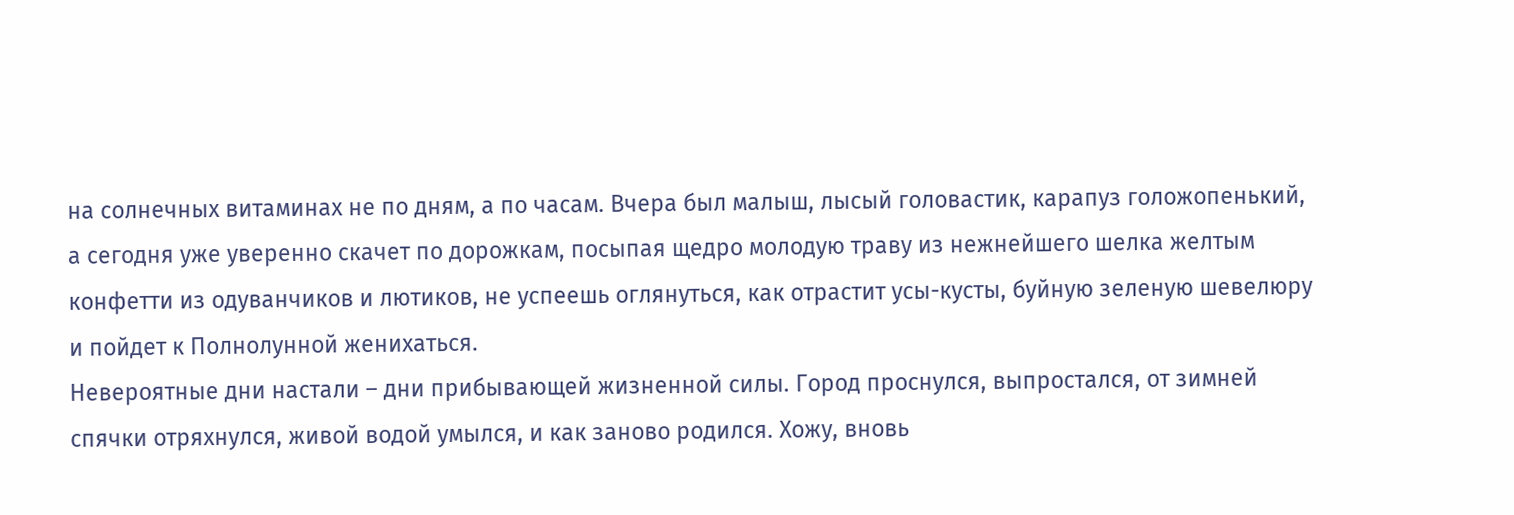на солнечных витаминах не по дням, а по часам. Вчера был малыш, лысый головастик, карапуз голожопенький, а сегодня уже уверенно скачет по дорожкам, посыпая щедро молодую траву из нежнейшего шелка желтым конфетти из одуванчиков и лютиков, не успеешь оглянуться, как отрастит усы-кусты, буйную зеленую шевелюру и пойдет к Полнолунной женихаться.
Невероятные дни настали – дни прибывающей жизненной силы. Город проснулся, выпростался, от зимней спячки отряхнулся, живой водой умылся, и как заново родился. Хожу, вновь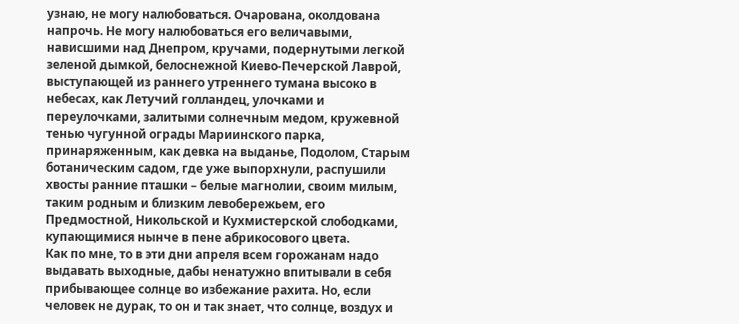узнаю, не могу налюбоваться. Очарована, околдована напрочь. Не могу налюбоваться его величавыми, нависшими над Днепром, кручами, подернутыми легкой зеленой дымкой, белоснежной Киево-Печерской Лаврой, выступающей из раннего утреннего тумана высоко в небесах, как Летучий голландец, улочками и переулочками, залитыми солнечным медом, кружевной тенью чугунной ограды Мариинского парка, принаряженным, как девка на выданье, Подолом, Старым ботаническим садом, где уже выпорхнули, распушили хвосты ранние пташки – белые магнолии, своим милым, таким родным и близким левобережьем, его Предмостной, Никольской и Кухмистерской слободками, купающимися нынче в пене абрикосового цвета.
Как по мне, то в эти дни апреля всем горожанам надо выдавать выходные, дабы ненатужно впитывали в себя прибывающее солнце во избежание рахита. Но, если человек не дурак, то он и так знает, что солнце, воздух и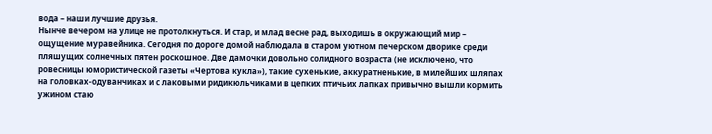вода – наши лучшие друзья.
Нынче вечером на улице не протолкнуться. И стар, и млад весне рад, выходишь в окружающий мир – ощущение муравейника. Сегодня по дороге домой наблюдала в старом уютном печерском дворике среди пляшущих солнечных пятен роскошное. Две дамочки довольно солидного возраста (не исключено, что ровесницы юмористической газеты «Чертова кукла»), такие сухенькие, аккуратненькие, в милейших шляпах на головках-одуванчиках и с лаковыми ридикюльчиками в цепких птичьих лапках привычно вышли кормить ужином стаю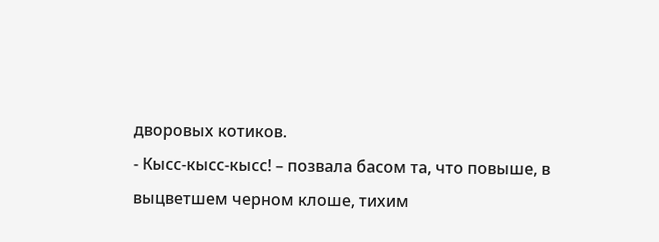дворовых котиков.
- Кысс-кысс-кысс! – позвала басом та, что повыше, в выцветшем черном клоше, тихим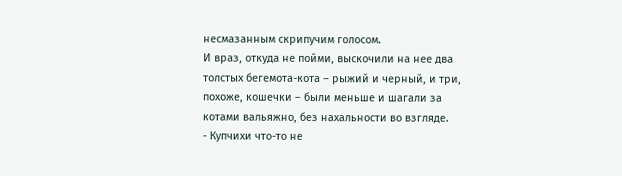несмазанным скрипучим голосом.
И враз, откуда не пойми, выскочили на нее два толстых бегемота-кота – рыжий и черный, и три, похоже, кошечки – были меньше и шагали за котами вальяжно, без нахальности во взгляде.
- Купчихи что-то не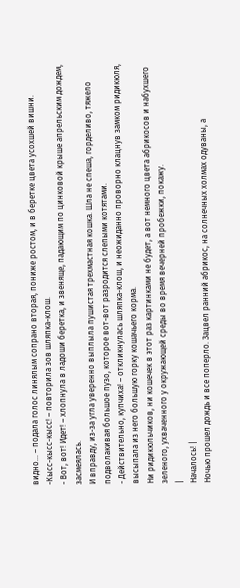видно... – подала голос линялым сопрано вторая, пониже ростом, и в беретке цвета усохшей вишни.
-Кысс-кысс-кысс! – повторила зов шляпка-клош.
- Вот, вот! Идет! – хлопнула в ладоши беретка, и звеняще, падающим по цинковой крыше апрельским дождем, засмеялась.
И вправду, из-за угла уверенно выплыла пушистая трехмастная кошка. Шла не спеша, горделиво, тяжело подволакивая большое пузо, которое вот-вот разродится слепыми котятами.
- Действительно, купчиха! – откликнулась шляпка-клош, и неожиданно проворно клацнув замком ридикюля, высыпала из него большую горку кошачьего корма.
Ни ридикюльчиков, ни кошечек в этот раз картинками не будет, а вот немного цвета абрикосов и набухшего зеленого, ухваченного у окружающей среды во время вечерней пробежки, покажу.
|
Началось! |
Ночью прошел дождь и все поперло. Зацвел ранний абрикос, на солнечных холмах одуваны, а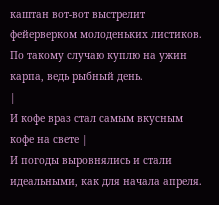каштан вот-вот выстрелит фейерверком молоденьких листиков. По такому случаю куплю на ужин карпа, ведь рыбный день.
|
И кофе враз стал самым вкусным кофе на свете |
И погоды выровнялись и стали идеальными, как для начала апреля.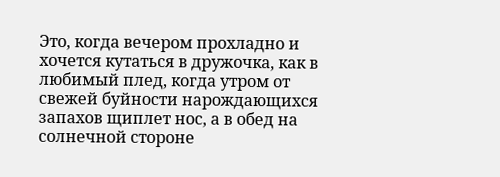Это, когда вечером прохладно и хочется кутаться в дружочка, как в любимый плед, когда утром от свежей буйности нарождающихся запахов щиплет нос, а в обед на солнечной стороне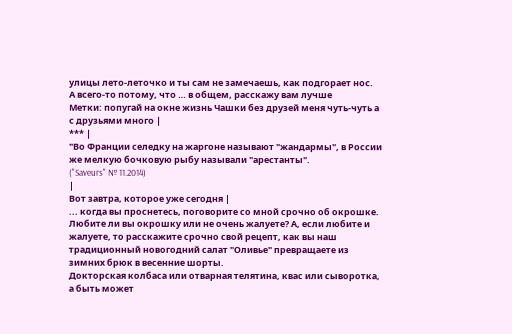улицы лето-леточко и ты сам не замечаешь, как подгорает нос.
А всего-то потому, что … в общем, расскажу вам лучше
Метки: попугай на окне жизнь Чашки без друзей меня чуть-чуть а с друзьями много |
*** |
"Во Франции селедку на жаргоне называют "жандармы", в России же мелкую бочковую рыбу называли "арестанты".
("Saveurs" № 11.2014)
|
Вот завтра, которое уже сегодня |
... когда вы проснетесь, поговорите со мной срочно об окрошке. Любите ли вы окрошку или не очень жалуете? А, если любите и жалуете, то расскажите срочно свой рецепт, как вы наш традиционный новогодний салат "Оливье" превращаете из зимних брюк в весенние шорты.
Докторская колбаса или отварная телятина, квас или сыворотка, а быть может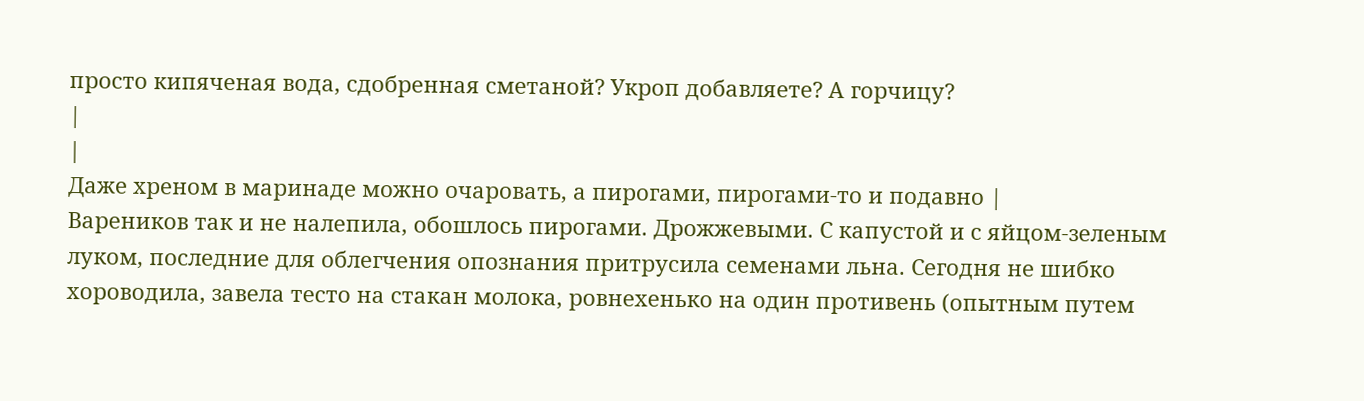просто кипяченая вода, сдобренная сметаной? Укроп добавляете? А горчицу?
|
|
Даже хреном в маринаде можно очаровать, а пирогами, пирогами-то и подавно |
Вареников так и не налепила, обошлось пирогами. Дрожжевыми. С капустой и с яйцом-зеленым луком, последние для облегчения опознания притрусила семенами льна. Сегодня не шибко хороводила, завела тесто на стакан молока, ровнехенько на один противень (опытным путем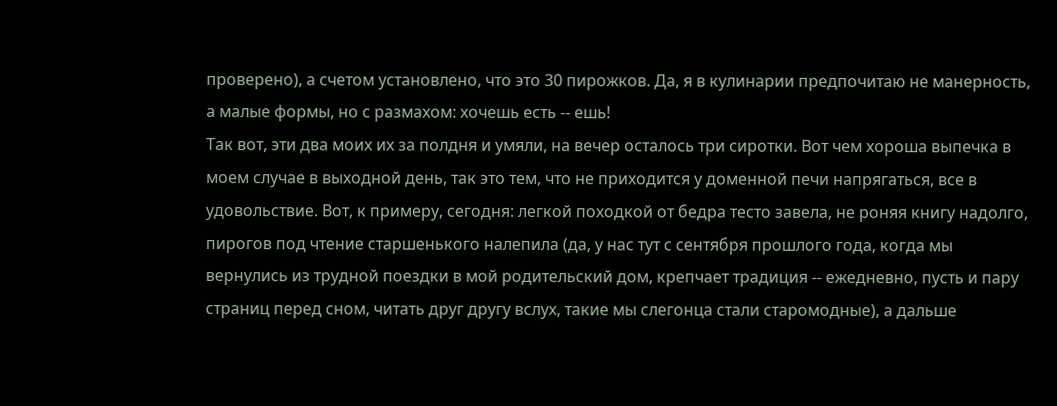проверено), а счетом установлено, что это 30 пирожков. Да, я в кулинарии предпочитаю не манерность, а малые формы, но с размахом: хочешь есть -- ешь!
Так вот, эти два моих их за полдня и умяли, на вечер осталось три сиротки. Вот чем хороша выпечка в моем случае в выходной день, так это тем, что не приходится у доменной печи напрягаться, все в удовольствие. Вот, к примеру, сегодня: легкой походкой от бедра тесто завела, не роняя книгу надолго, пирогов под чтение старшенького налепила (да, у нас тут с сентября прошлого года, когда мы вернулись из трудной поездки в мой родительский дом, крепчает традиция -- ежедневно, пусть и пару страниц перед сном, читать друг другу вслух, такие мы слегонца стали старомодные), а дальше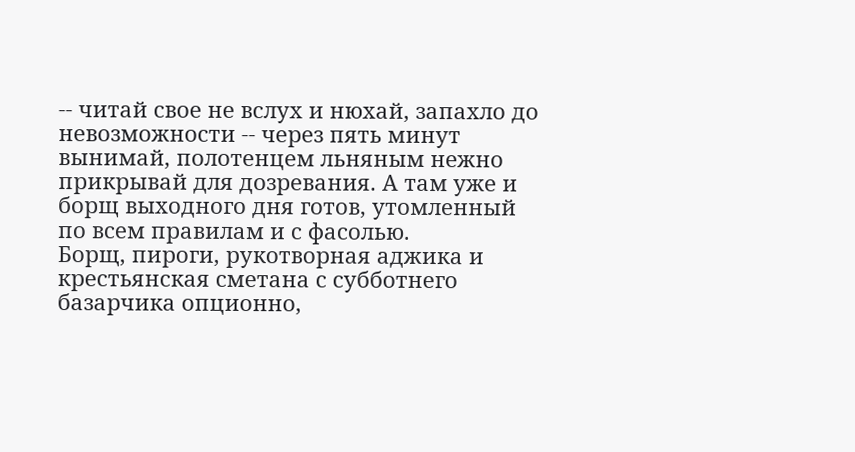-- читай свое не вслух и нюхай, запахло до невозможности -- через пять минут вынимай, полотенцем льняным нежно прикрывай для дозревания. А там уже и борщ выходного дня готов, утомленный по всем правилам и с фасолью.
Борщ, пироги, рукотворная аджика и крестьянская сметана с субботнего базарчика опционно,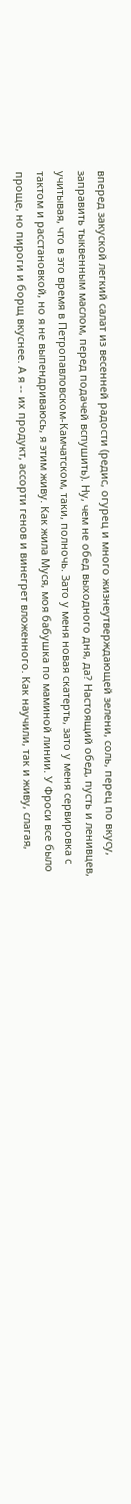вперед закуской легкий салат из весенней радости (редис, огурец и много жизнеутверждающей зелени, соль, перец по вкусу, заправить тыквенным маслом, перед подачей вспушить). Ну, чем не обед выходного дня, да? Настоящий обед, пусть и ленивцев, учитывая, что в это время в Петропавловском-Камчатском, таки, полночь. Зато у меня новая скатерть, зато у меня сервировка с тактом и расстановкой, но я не выпендриваюсь, я этим живу. Как жила Муся, моя бабушка по маминой линии. У Фроси все было проще, но пироги и борщ вкуснее. А я -- их продукт, ассорти генов и винегрет вложенного. Как научили, так и живу, слагая,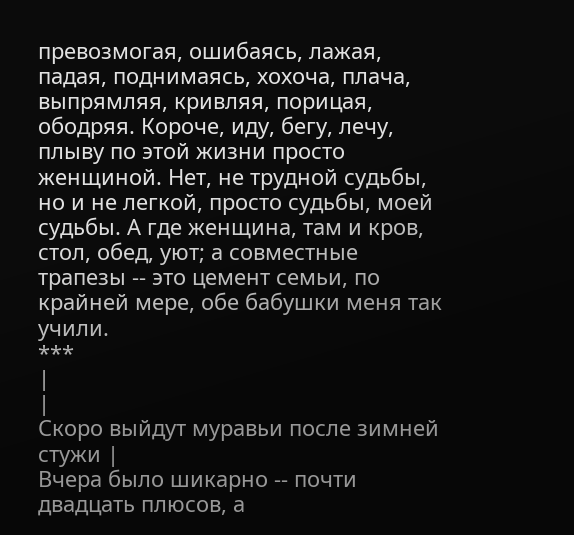превозмогая, ошибаясь, лажая, падая, поднимаясь, хохоча, плача, выпрямляя, кривляя, порицая, ободряя. Короче, иду, бегу, лечу, плыву по этой жизни просто женщиной. Нет, не трудной судьбы, но и не легкой, просто судьбы, моей судьбы. А где женщина, там и кров, стол, обед, уют; а совместные трапезы -- это цемент семьи, по крайней мере, обе бабушки меня так учили.
***
|
|
Скоро выйдут муравьи после зимней стужи |
Вчера было шикарно -- почти двадцать плюсов, а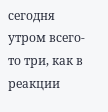сегодня утром всего-то три, как в реакции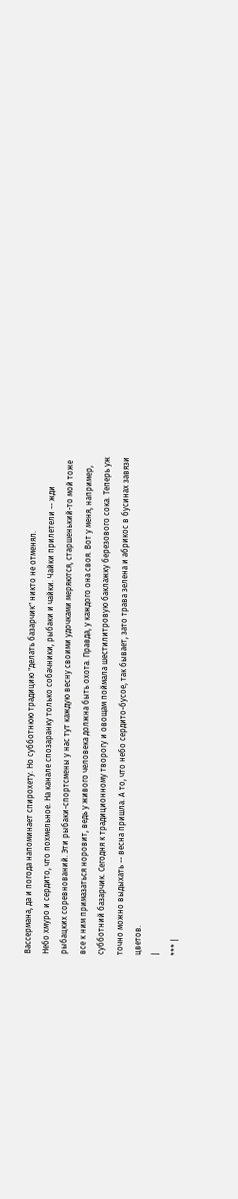Вассермана, да и погода напоминает спирохету. Но субботнюю традицию "делать базарчик" никто не отменял.
Небо хмуро и сердито, что похмельное. На канале спозаранку только собачники, рыбаки и чайки. Чайки прилетели -- жди рыбацких соревнований. Эти рыбаки-спортсмены у нас тут каждую весну своими удочками меряются, старшенький-то мой тоже все к ним примазаться норовит, ведь у живого человека должна быть охота. Правда, у каждого она своя. Вот у меня, например, субботний базарчик. Сегодня к традиционному творогу и овощам поймала шестилитровую баклажку березового сока. Теперь уж точно можно выдыхать -- весна пришла. А то, что небо сердито-бусое, так бывает, зато трава зелена и абрикос в бусинах завязи цветов.
|
*** |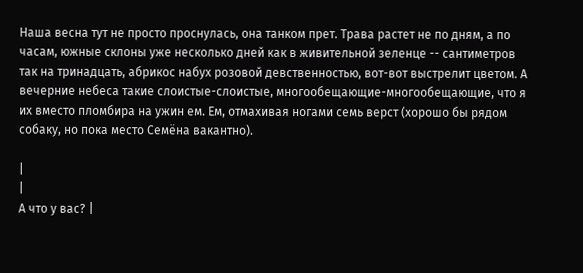Наша весна тут не просто проснулась, она танком прет. Трава растет не по дням, а по часам, южные склоны уже несколько дней как в живительной зеленце -- сантиметров так на тринадцать, абрикос набух розовой девственностью, вот-вот выстрелит цветом. А вечерние небеса такие слоистые-слоистые, многообещающие-многообещающие, что я их вместо пломбира на ужин ем. Ем, отмахивая ногами семь верст (хорошо бы рядом собаку, но пока место Семёна вакантно).

|
|
А что у вас? |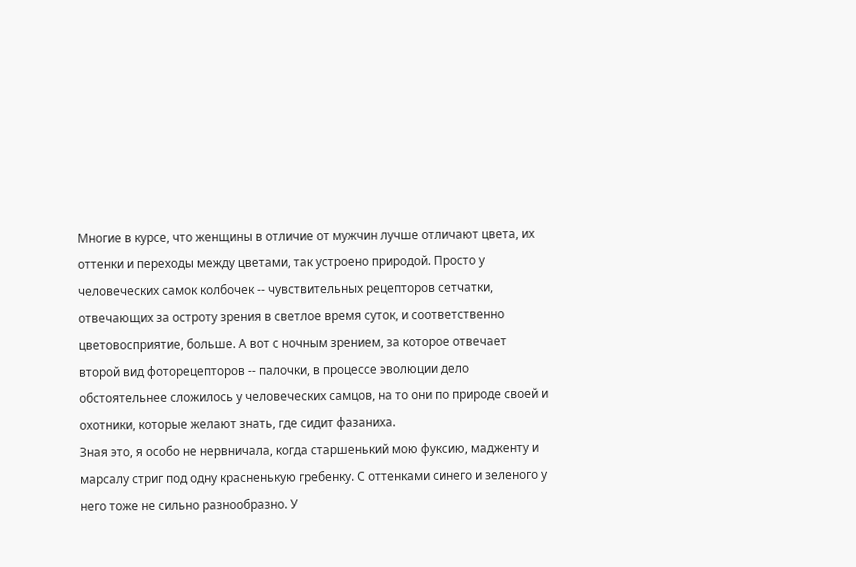Многие в курсе, что женщины в отличие от мужчин лучше отличают цвета, их оттенки и переходы между цветами, так устроено природой. Просто у человеческих самок колбочек -- чувствительных рецепторов сетчатки, отвечающих за остроту зрения в светлое время суток, и соответственно цветовосприятие, больше. А вот с ночным зрением, за которое отвечает второй вид фоторецепторов -- палочки, в процессе эволюции дело обстоятельнее сложилось у человеческих самцов, на то они по природе своей и охотники, которые желают знать, где сидит фазаниха.
Зная это, я особо не нервничала, когда старшенький мою фуксию, мадженту и марсалу стриг под одну красненькую гребенку. С оттенками синего и зеленого у него тоже не сильно разнообразно. У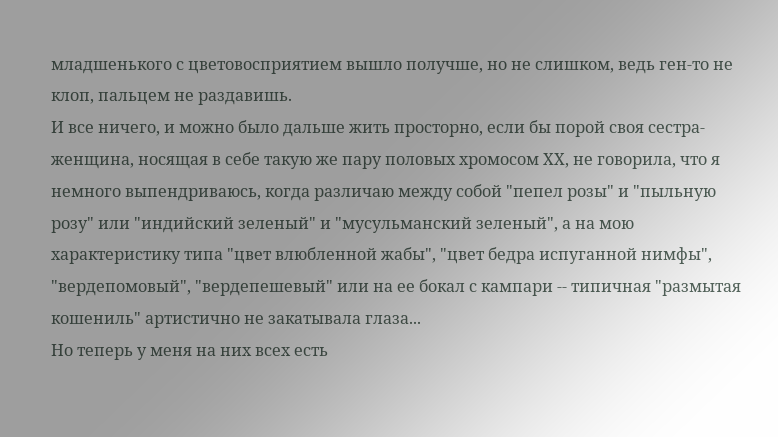младшенького с цветовосприятием вышло получше, но не слишком, ведь ген-то не клоп, пальцем не раздавишь.
И все ничего, и можно было дальше жить просторно, если бы порой своя сестра-женщина, носящая в себе такую же пару половых хромосом ХХ, не говорила, что я немного выпендриваюсь, когда различаю между собой "пепел розы" и "пыльную розу" или "индийский зеленый" и "мусульманский зеленый", а на мою характеристику типа "цвет влюбленной жабы", "цвет бедра испуганной нимфы", "вердепомовый", "вердепешевый" или на ее бокал с кампари -- типичная "размытая кошениль" артистично не закатывала глаза...
Но теперь у меня на них всех есть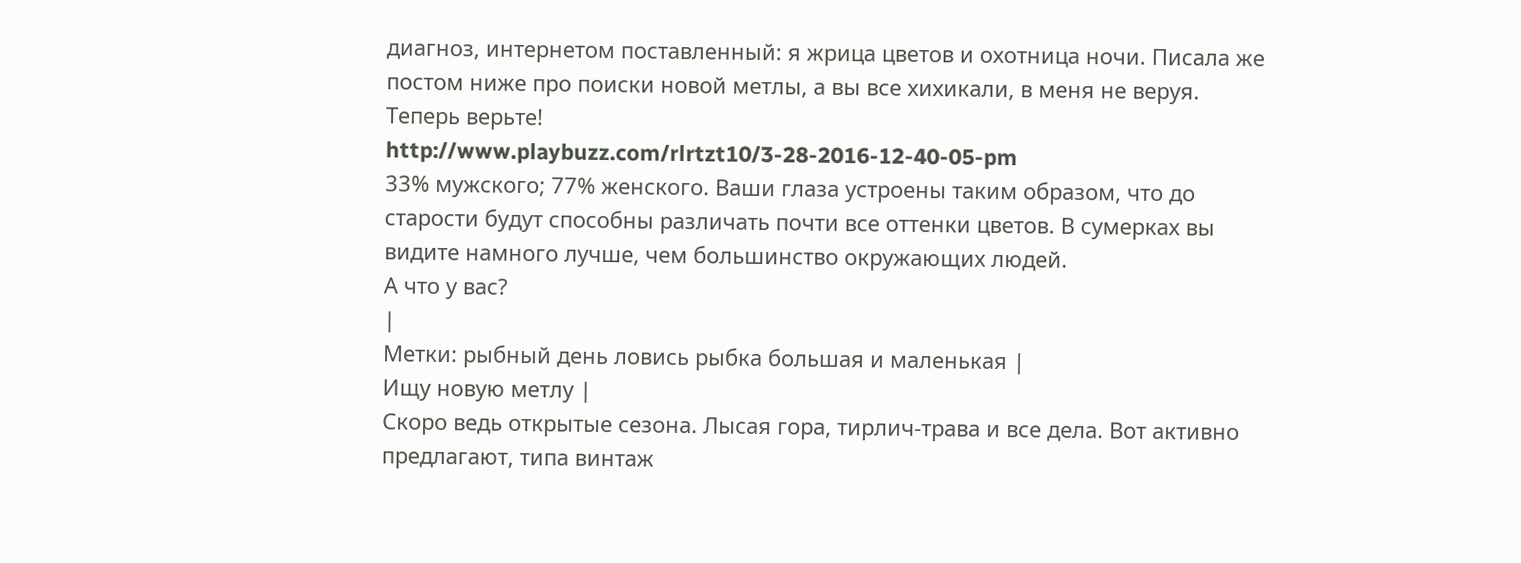диагноз, интернетом поставленный: я жрица цветов и охотница ночи. Писала же постом ниже про поиски новой метлы, а вы все хихикали, в меня не веруя. Теперь верьте!
http://www.playbuzz.com/rlrtzt10/3-28-2016-12-40-05-pm
33% мужского; 77% женского. Ваши глаза устроены таким образом, что до старости будут способны различать почти все оттенки цветов. В сумерках вы видите намного лучше, чем большинство окружающих людей.
А что у вас?
|
Метки: рыбный день ловись рыбка большая и маленькая |
Ищу новую метлу |
Скоро ведь открытые сезона. Лысая гора, тирлич-трава и все дела. Вот активно предлагают, типа винтаж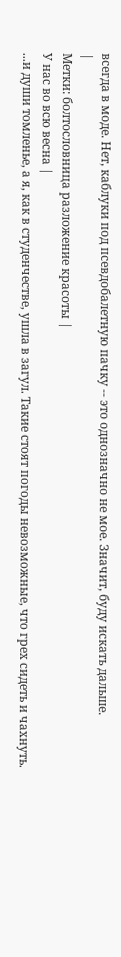всегда в моде. Нет, каблуки под псевдобалетную пачку -- это однозначно не мое. Значит, буду искать дальше.
|
Метки: болтословница разложение красоты |
У нас во всю весна |
...и души томленье, а я, как в студенчестве, ушла в загул. Такие стоят погоды невозможные, что грех сидеть и чахнуть.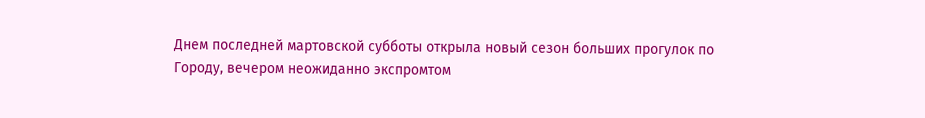Днем последней мартовской субботы открыла новый сезон больших прогулок по Городу, вечером неожиданно экспромтом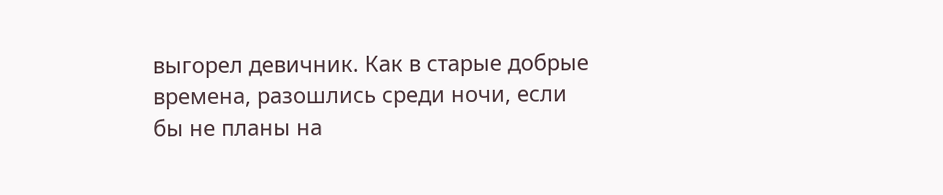выгорел девичник. Как в старые добрые времена, разошлись среди ночи, если бы не планы на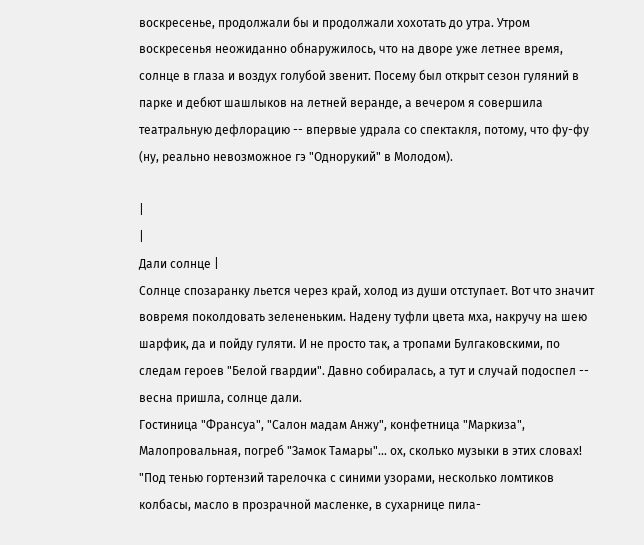воскресенье, продолжали бы и продолжали хохотать до утра. Утром воскресенья неожиданно обнаружилось, что на дворе уже летнее время, солнце в глаза и воздух голубой звенит. Посему был открыт сезон гуляний в парке и дебют шашлыков на летней веранде, а вечером я совершила театральную дефлорацию -- впервые удрала со спектакля, потому, что фу-фу (ну, реально невозможное гэ "Однорукий" в Молодом).

|
|
Дали солнце |
Солнце спозаранку льется через край, холод из души отступает. Вот что значит вовремя поколдовать зелененьким. Надену туфли цвета мха, накручу на шею шарфик, да и пойду гуляти. И не просто так, а тропами Булгаковскими, по следам героев "Белой гвардии". Давно собиралась, а тут и случай подоспел -- весна пришла, солнце дали.
Гостиница "Франсуа", "Салон мадам Анжу", конфетница "Маркиза", Малопровальная, погреб "Замок Тамары"... ох, сколько музыки в этих словах!
"Под тенью гортензий тарелочка с синими узорами, несколько ломтиков колбасы, масло в прозрачной масленке, в сухарнице пила-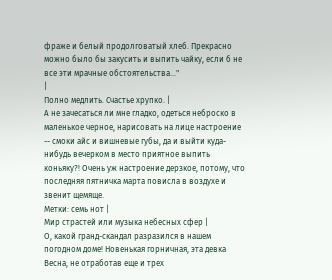фраже и белый продолговатый хлеб. Прекрасно можно было бы закусить и выпить чайку, если б не все эти мрачные обстоятельства..."
|
Полно медлить. Счастье хрупко. |
А не зачесаться ли мне гладко, одеться неброско в маленькое черное, нарисовать на лице настроение -- смоки айс и вишневые губы, да и выйти куда-нибудь вечерком в место приятное выпить коньяку?! Очень уж настроение дерзкое, потому, что последняя пятничка марта повисла в воздухе и звенит щемяще.
Метки: семь нот |
Мир страстей или музыка небесных сфер |
О, какой гранд-скандал разразился в нашем погодном доме! Новенькая горничная, эта девка Весна, не отработав еще и трех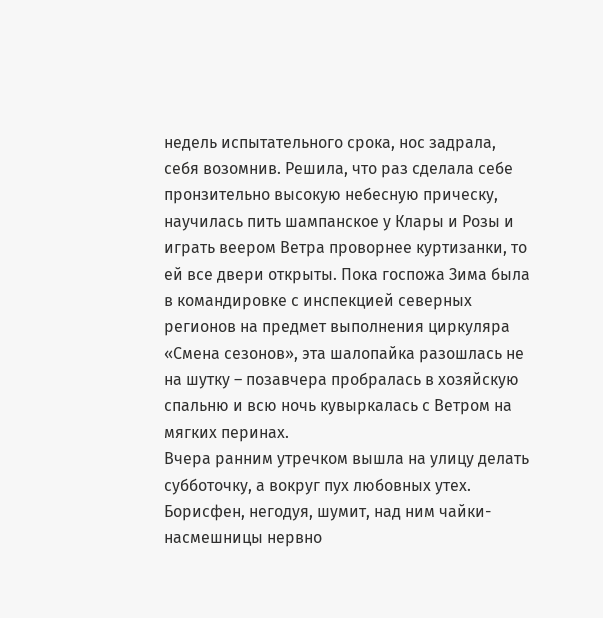недель испытательного срока, нос задрала, себя возомнив. Решила, что раз сделала себе пронзительно высокую небесную прическу, научилась пить шампанское у Клары и Розы и играть веером Ветра проворнее куртизанки, то ей все двери открыты. Пока госпожа Зима была в командировке с инспекцией северных регионов на предмет выполнения циркуляра «Смена сезонов», эта шалопайка разошлась не на шутку – позавчера пробралась в хозяйскую спальню и всю ночь кувыркалась с Ветром на мягких перинах.
Вчера ранним утречком вышла на улицу делать субботочку, а вокруг пух любовных утех. Борисфен, негодуя, шумит, над ним чайки-насмешницы нервно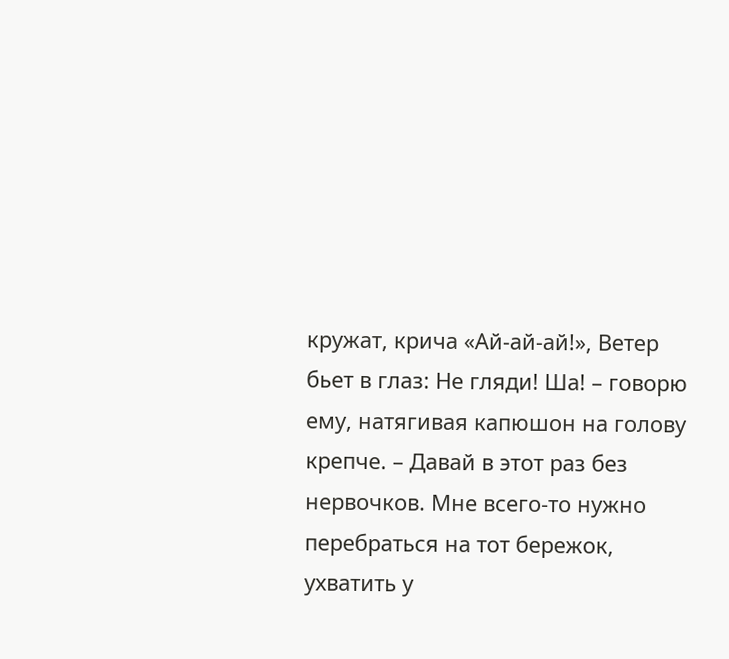кружат, крича «Ай-ай-ай!», Ветер бьет в глаз: Не гляди! Ша! – говорю ему, натягивая капюшон на голову крепче. – Давай в этот раз без нервочков. Мне всего-то нужно перебраться на тот бережок, ухватить у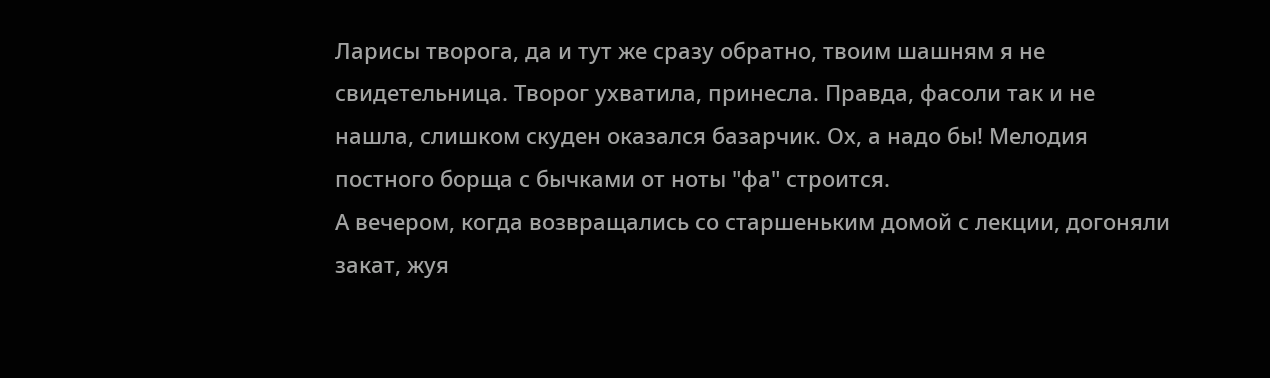Ларисы творога, да и тут же сразу обратно, твоим шашням я не свидетельница. Творог ухватила, принесла. Правда, фасоли так и не нашла, слишком скуден оказался базарчик. Ох, а надо бы! Мелодия постного борща с бычками от ноты "фа" строится.
А вечером, когда возвращались со старшеньким домой с лекции, догоняли закат, жуя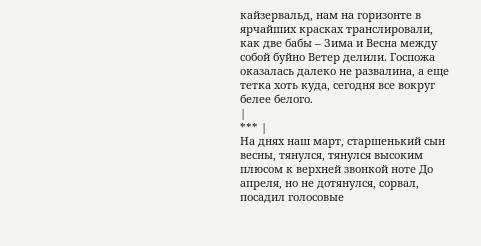кайзервальд, нам на горизонте в ярчайших красках транслировали, как две бабы – Зима и Весна между собой буйно Ветер делили. Госпожа оказалась далеко не развалина, а еще тетка хоть куда, сегодня все вокруг белее белого.
|
*** |
На днях наш март, старшенький сын весны, тянулся, тянулся высоким плюсом к верхней звонкой ноте До апреля, но не дотянулся, сорвал, посадил голосовые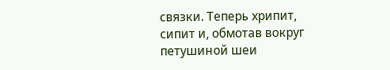связки. Теперь хрипит, сипит и, обмотав вокруг петушиной шеи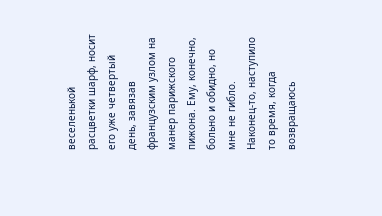веселенькой расцветки шарф, носит его уже четвертый день, завязав французским узлом на манер парижского пижона. Ему, конечно, больно и обидно, но мне не гибло. Наконец-то, наступило то время, когда возвращаюсь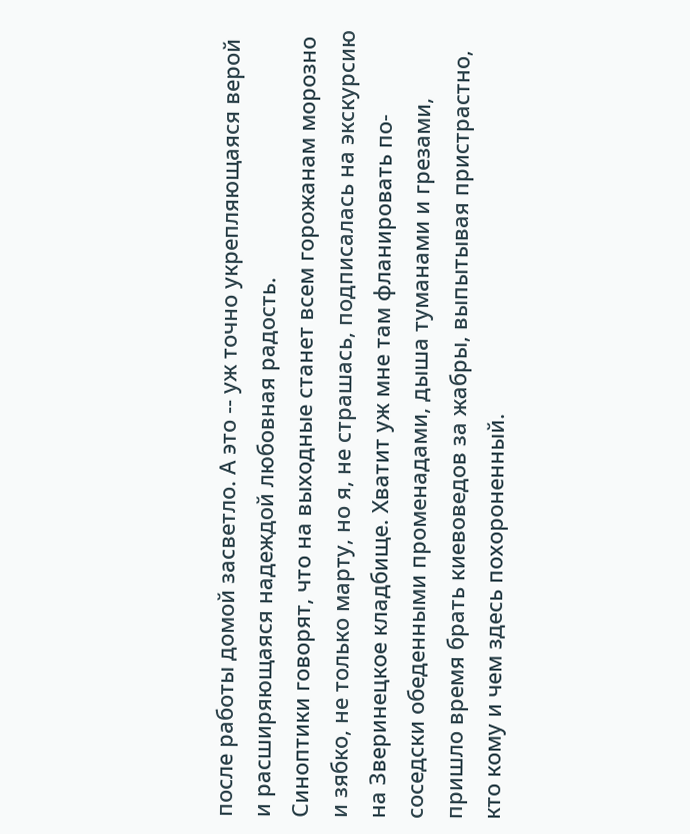после работы домой засветло. А это -- уж точно укрепляющаяся верой и расширяющаяся надеждой любовная радость.
Синоптики говорят, что на выходные станет всем горожанам морозно и зябко, не только марту, но я, не страшась, подписалась на экскурсию на Зверинецкое кладбище. Хватит уж мне там фланировать по-соседски обеденными променадами, дыша туманами и грезами, пришло время брать киевоведов за жабры, выпытывая пристрастно, кто кому и чем здесь похороненный.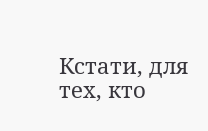Кстати, для тех, кто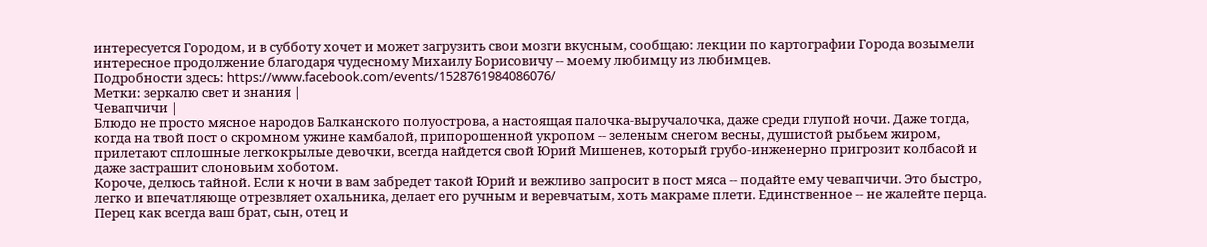интересуется Городом, и в субботу хочет и может загрузить свои мозги вкусным, сообщаю: лекции по картографии Города возымели интересное продолжение благодаря чудесному Михаилу Борисовичу -- моему любимцу из любимцев.
Подробности здесь: https://www.facebook.com/events/1528761984086076/
Метки: зеркалю свет и знания |
Чевапчичи |
Блюдо не просто мясное народов Балканского полуострова, а настоящая палочка-выручалочка, даже среди глупой ночи. Даже тогда, когда на твой пост о скромном ужине камбалой, припорошенной укропом -- зеленым снегом весны, душистой рыбьем жиром, прилетают сплошные легкокрылые девочки, всегда найдется свой Юрий Мишенев, который грубо-инженерно пригрозит колбасой и даже застрашит слоновьим хоботом.
Короче, делюсь тайной. Если к ночи в вам забредет такой Юрий и вежливо запросит в пост мяса -- подайте ему чевапчичи. Это быстро, легко и впечатляюще отрезвляет охальника, делает его ручным и веревчатым, хоть макраме плети. Единственное -- не жалейте перца. Перец как всегда ваш брат, сын, отец и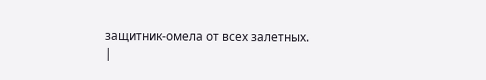защитник-омела от всех залетных.
|